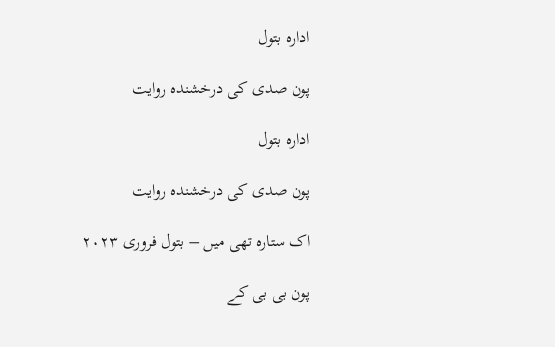ادارہ بتول

پون صدی کی درخشندہ روایت

ادارہ بتول

پون صدی کی درخشندہ روایت

اک ستارہ تھی میں – بتول فروری ۲۰۲۳

پون بی بی کے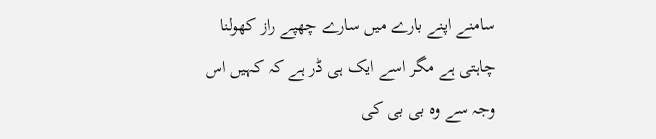سامنے اپنے بارے میں سارے چھپے راز کھولنا چاہتی ہے مگر اسے ایک ہی ڈر ہے کہ کہیں اس وجہ سے وہ بی بی کی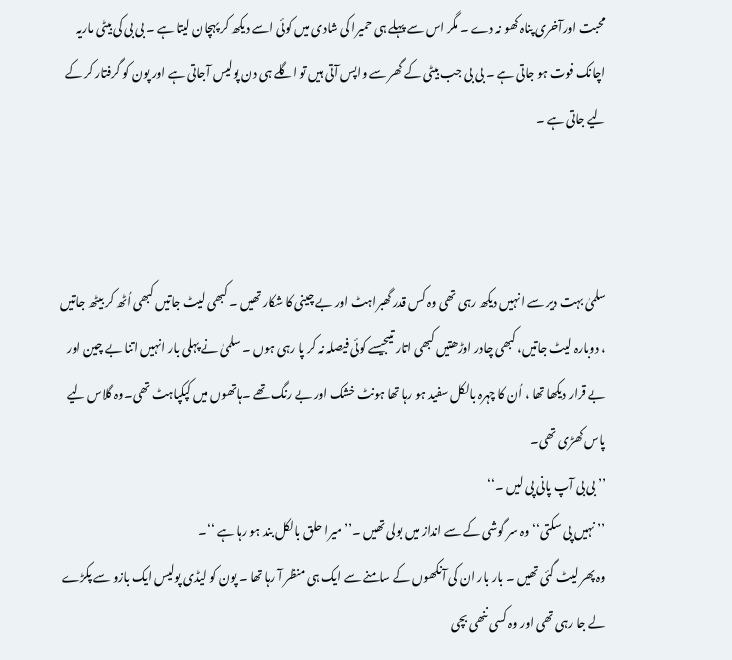محبت اورآخری پناہ کھو نہ دے ۔ مگر اس سے پہلے ہی حمیرا کی شادی میں کوئی اسے دیکھ کر پہچان لیتا ہے ۔ بی بی کی بیٹی ماریہ اچانک فوت ہو جاتی ہے ۔ بی بی جب بیٹی کے گھر سے واپس آتی ہیں تو اگلے ہی دن پولیس آجاتی ہے اور پون کو گرفتار کر کے لیے جاتی ہے ۔



سلمیٰ بہت دیر سے انہیں دیکھ رہی تھی وہ کس قدر گھبراہٹ اور بے چینی کا شکار تھیں ۔ کبھی لیٹ جاتیں کبھی اُٹھ کر بیٹھ جاتیں ، دوبارہ لیٹ جاتیں، کبھی چادر اوڑھتیں کبھی اتار تیںجیسے کوئی فیصلہ نہ کر پا رہی ہوں ۔ سلمیٰ نے پہلی بار انہیں اتنا بے چین اور بے قرار دیکھا تھا ، اُن کا چہرہ بالکل سفید ہو رہا تھا ہونٹ خشک اور بے رنگ تھے ۔ہاتھوں میں کپکپاہٹ تھی۔وہ گلاس لیے پاس کھڑی تھی۔
’’ بی بی آپ پانی پی لیں ۔‘‘
’’ نہیں پی سکتی‘‘ وہ سر گوشی کے سے انداز میں بولی تھیں ۔’’ میرا حلق بالکل بند ہو رہا ہے ‘‘۔
وہ پھر لیٹ گئی تھیں ۔ بار بار ان کی آنکھوں کے سامنے سے ایک ہی منظر آ رہا تھا ۔ پون کو لیڈی پولیس ایک بازو سے پکڑے لے جا رہی تھی اور وہ کسی ننھی بچی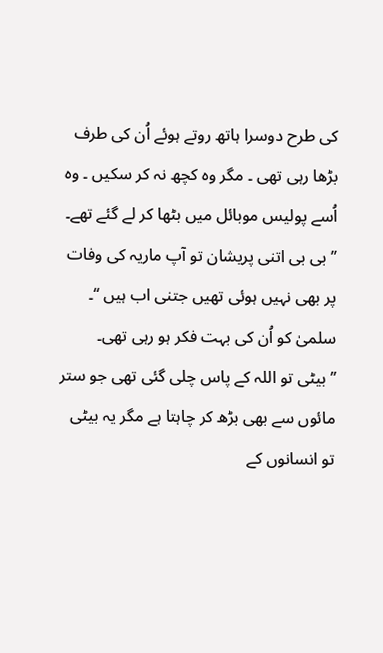کی طرح دوسرا ہاتھ روتے ہوئے اُن کی طرف بڑھا رہی تھی ۔ مگر وہ کچھ نہ کر سکیں ۔ وہ اُسے پولیس موبائل میں بٹھا کر لے گئے تھے۔
’’ بی بی اتنی پریشان تو آپ ماریہ کی وفات پر بھی نہیں ہوئی تھیں جتنی اب ہیں ‘‘۔ سلمیٰ کو اُن کی بہت فکر ہو رہی تھی۔
’’بیٹی تو اللہ کے پاس چلی گئی تھی جو ستر مائوں سے بھی بڑھ کر چاہتا ہے مگر یہ بیٹی تو انسانوں کے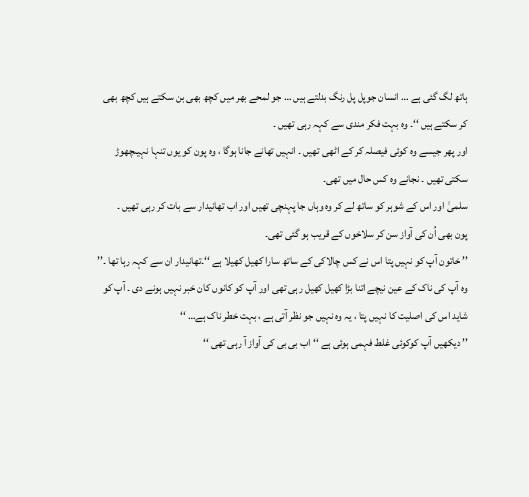ہاتھ لگ گئی ہے … انسان جوپل پل رنگ بدلتے ہیں … جو لمحے بھر میں کچھ بھی بن سکتے ہیں کچھ بھی کر سکتے ہیں ‘‘۔ وہ بہت فکر مندی سے کہہ رہی تھیں ۔
اور پھر جیسے وہ کوئی فیصلہ کر کے اٹھی تھیں ۔ انہیں تھانے جانا ہوگا ، وہ پون کو یوں تنہا نہیںچھوڑ سکتی تھیں ۔ نجانے وہ کس حال میں تھی۔
سلمیٰ اور اس کے شوہر کو ساتھ لے کر وہ وہاں جا پہنچی تھیں اور اب تھانیدار سے بات کر رہی تھیں ۔
پون بھی اُن کی آواز سن کر سلاخوں کے قریب ہو گئی تھی۔
’’ خاتون آپ کو نہیں پتا اس نے کس چالاکی کے ساتھ سارا کھیل کھیلا ہے ‘‘۔تھانیدار ان سے کہہ رہا تھا ۔’’ وہ آپ کی ناک کے عین نیچے اتنا بڑا کھیل کھیل رہی تھی اور آپ کو کانوں کان خبر نہیں ہونے دی ۔ آپ کو شاید اس کی اصلیت کا نہیں پتا ، یہ وہ نہیں جو نظر آتی ہے ، بہت خطر ناک ہے… ‘‘
’’ دیکھیں آپ کوکوئی غلط فہمی ہوئی ہے ‘‘ اب بی بی کی آواز آ رہی تھی ‘‘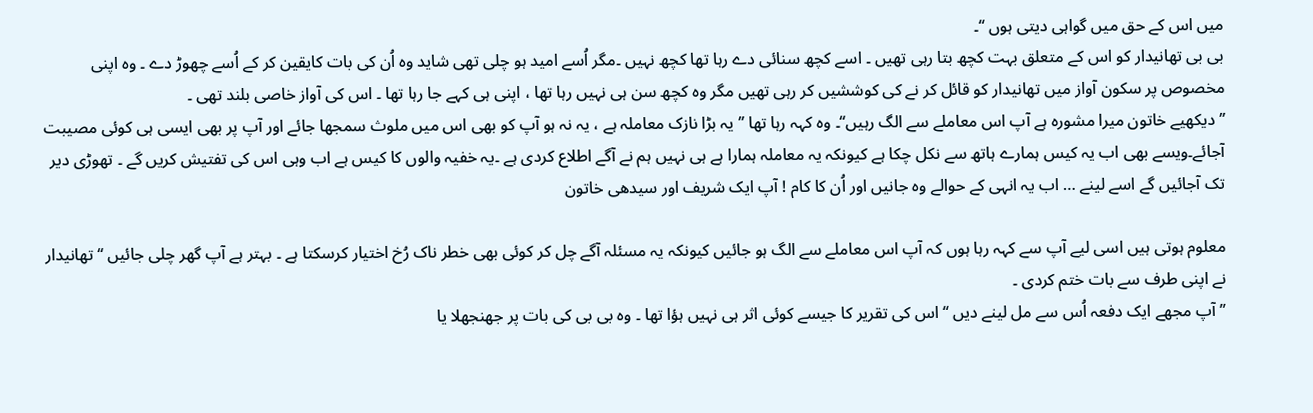میں اس کے حق میں گواہی دیتی ہوں ‘‘۔
بی بی تھانیدار کو اس کے متعلق بہت کچھ بتا رہی تھیں ۔ اسے کچھ سنائی دے رہا تھا کچھ نہیں ۔مگر اُسے امید ہو چلی تھی شاید وہ اُن کی بات کایقین کر کے اُسے چھوڑ دے ۔ وہ اپنی مخصوص پر سکون آواز میں تھانیدار کو قائل کر نے کی کوششیں کر رہی تھیں مگر وہ کچھ سن ہی نہیں رہا تھا ، اپنی ہی کہے جا رہا تھا ۔ اس کی آواز خاصی بلند تھی ۔
’’ دیکھیے خاتون میرا مشورہ ہے آپ اس معاملے سے الگ رہیں‘‘۔ وہ کہہ رہا تھا ’’ یہ بڑا نازک معاملہ ہے ، یہ نہ ہو آپ کو بھی اس میں ملوث سمجھا جائے اور آپ پر بھی ایسی ہی کوئی مصیبت آجائے۔ویسے بھی اب یہ کیس ہمارے ہاتھ سے نکل چکا ہے کیونکہ یہ معاملہ ہمارا ہے ہی نہیں ہم نے آگے اطلاع کردی ہے ۔یہ خفیہ والوں کا کیس ہے اب وہی اس کی تفتیش کریں گے ۔ تھوڑی دیر تک آجائیں گے اسے لینے … اب یہ انہی کے حوالے وہ جانیں اور اُن کا کام ! آپ ایک شریف اور سیدھی خاتون

معلوم ہوتی ہیں اسی لیے آپ سے کہہ رہا ہوں کہ آپ اس معاملے سے الگ ہو جائیں کیونکہ یہ مسئلہ آگے چل کر کوئی بھی خطر ناک رُخ اختیار کرسکتا ہے ۔ بہتر ہے آپ گھر چلی جائیں ‘‘ تھانیدار نے اپنی طرف سے بات ختم کردی ۔
’’ آپ مجھے ایک دفعہ اُس سے مل لینے دیں ‘‘ اس کی تقریر کا جیسے کوئی اثر ہی نہیں ہؤا تھا ۔ وہ بی بی کی بات پر جھنجھلا یا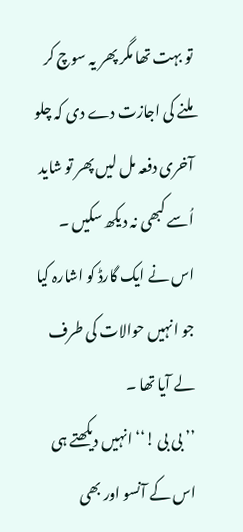تو بہت تھا مگر پھر یہ سوچ کر ملنے کی اجازت دے دی کہ چلو آخری دفعہ مل لیں پھر تو شاید اُسے کبھی نہ دیکھ سکیں ۔
اس نے ایک گارڈ کو اشارہ کیا جو انہیں حوالات کی طرف لے آیا تھا ۔
’’ بی بی !‘‘ انہیں دیکھتے ہی اس کے آنسو اور بھی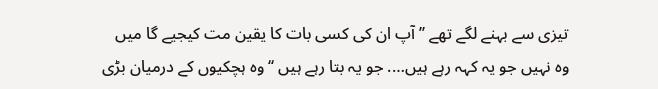تیزی سے بہنے لگے تھے ’’ آپ ان کی کسی بات کا یقین مت کیجیے گا میں وہ نہیں جو یہ کہہ رہے ہیں…. جو یہ بتا رہے ہیں ‘‘وہ ہچکیوں کے درمیان بڑی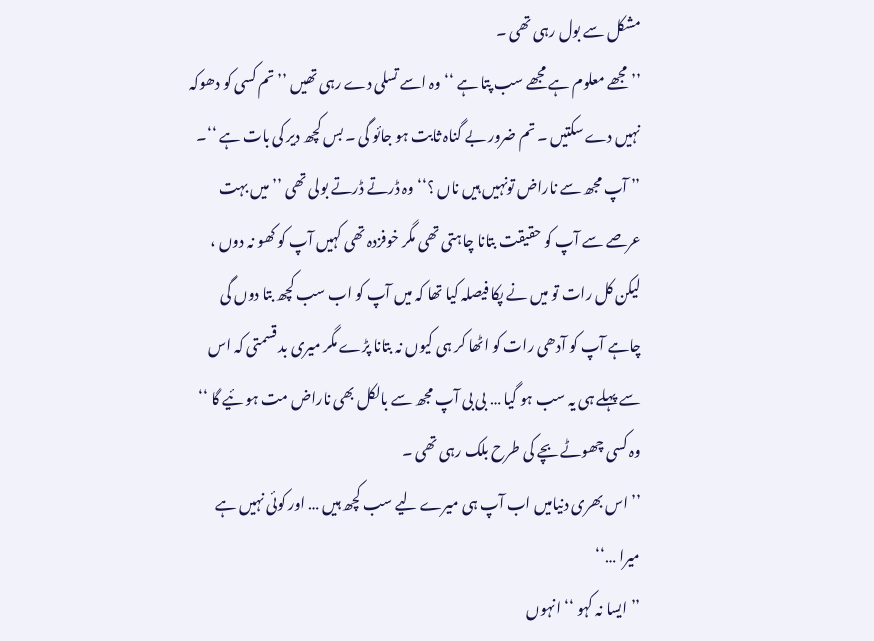مشکل سے بول رہی تھی ۔
’’ مجھے معلوم ہے مجھے سب پتا ہے ‘‘ وہ اسے تسلی دے رہی تھیں ’’تم کسی کو دھوکہ نہیں دے سکتیں ۔ تم ضرور بے گناہ ثابت ہو جائو گی ۔ بس کچھ دیر کی بات ہے ‘‘۔
’’ آپ مجھ سے ناراض تونہیں ہیں ناں ؟‘‘ وہ ڈرتے ڈرتے بولی تھی ’’ میں بہت عرصے سے آپ کو حقیقت بتانا چاہتی تھی مگر خوفزدہ تھی کہیں آپ کو کھو نہ دوں ، لیکن کل رات تو میں نے پکا فیصلہ کیا تھا کہ میں آپ کو اب سب کچھ بتا دوں گی چاہے آپ کو آدھی رات کو اٹھا کر ہی کیوں نہ بتانا پڑے مگر میری بد قسمتی کہ اس سے پہلے ہی یہ سب ہو گیا … بی بی آپ مجھ سے بالکل بھی ناراض مت ہو ئیے گا ‘‘ وہ کسی چھوٹے بچے کی طرح بلک رہی تھی ۔
’’ اس بھری دنیامیں اب آپ ہی میرے لیے سب کچھ ہیں … اور کوئی نہیں ہے میرا …‘‘
’’ ایسا نہ کہو ‘‘ انہوں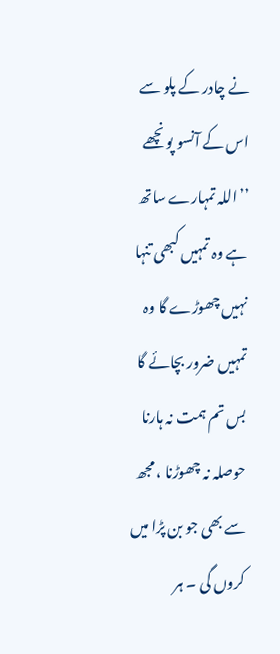نے چادر کے پلو سے اس کے آنسو پونچھے ’’اللہ تمہارے ساتھ ہے وہ تمہیں کبھی تنہا نہیں چھوڑے گا وہ تمہیں ضرور بچائے گا بس تم ہمت نہ ہارنا حوصلہ نہ چھوڑنا ، مجھ سے بھی جو بن پڑا میں کروں گی ۔ ہر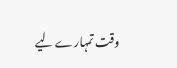وقت تمہارے لیے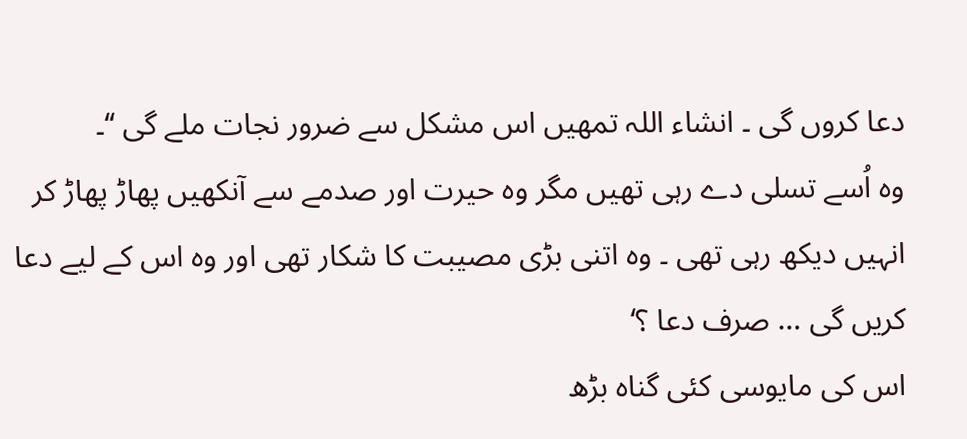دعا کروں گی ۔ انشاء اللہ تمھیں اس مشکل سے ضرور نجات ملے گی ‘‘۔
وہ اُسے تسلی دے رہی تھیں مگر وہ حیرت اور صدمے سے آنکھیں پھاڑ پھاڑ کر انہیں دیکھ رہی تھی ۔ وہ اتنی بڑی مصیبت کا شکار تھی اور وہ اس کے لیے دعا کریں گی … صرف دعا ؟‘
اس کی مایوسی کئی گناہ بڑھ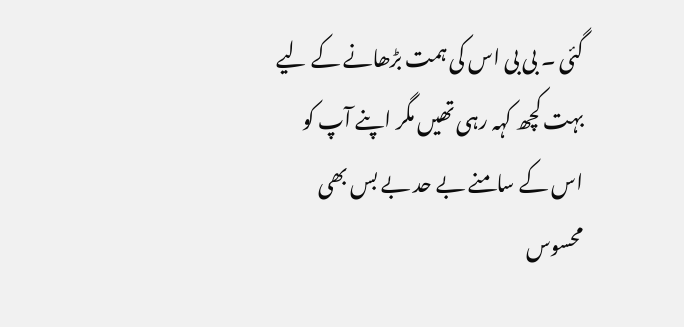گئی ۔ بی بی اس کی ہمت بڑھانے کے لیے بہت کچھ کہہ رہی تھیں مگر اپنے آپ کو اس کے سامنے بے حد بے بس بھی محسوس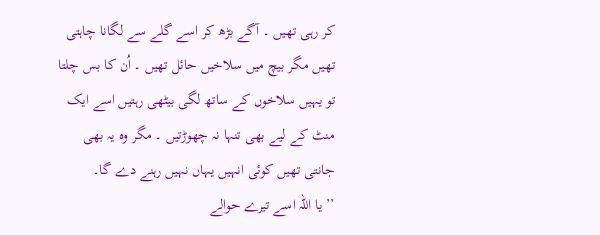کر رہی تھیں ۔ آگے بڑھ کر اسے گلے سے لگانا چاہتی تھیں مگر بیچ میں سلاخیں حائل تھیں ۔ اُن کا بس چلتا تو یہیں سلاخوں کے ساتھ لگی بیٹھی رہتیں اسے ایک منٹ کے لیے بھی تنہا نہ چھوڑتیں ۔ مگر وہ یہ بھی جانتی تھیں کوئی انہیں یہاں نہیں رہنے دے گا۔
’’ یا اللہ اسے تیرے حوالے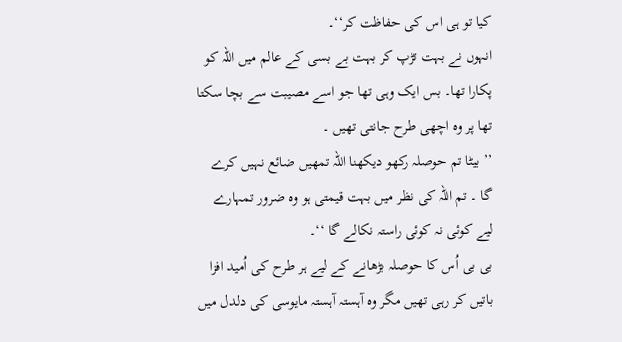کیا تو ہی اس کی حفاظت کر‘‘۔
انہوں نے بہت تڑپ کر بہت بے بسی کے عالم میں اللہ کو پکارا تھا۔ بس ایک وہی تھا جو اسے مصیبت سے بچا سکتا تھا پر وہ اچھی طرح جانتی تھیں ۔
’’ بیٹا تم حوصلہ رکھو دیکھنا اللہ تمھیں ضائع نہیں کرے گا ۔ تم اللہ کی نظر میں بہت قیمتی ہو وہ ضرور تمہارے لیے کوئی نہ کوئی راستہ نکالے گا ‘‘۔
بی بی اُس کا حوصلہ بڑھانے کے لیے ہر طرح کی اُمید افزا باتیں کر رہی تھیں مگر وہ آہستہ آہستہ مایوسی کی دلدل میں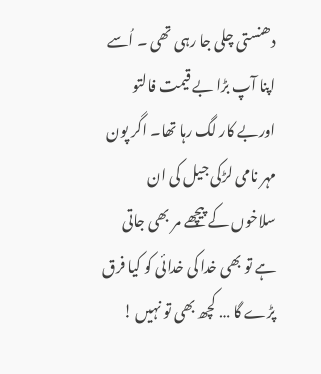دھنستی چلی جا رہی تھی ۔ اُسے اپنا آپ بڑا بے قیمت فالتو اوربے کار لگ رہا تھا۔ اگر پون مہر نامی لڑکی جیل کی ان سلاخوں کے پیچھے مر بھی جاتی ہے تو بھی خدا کی خدائی کو کیا فرق پڑے گا … کچھ بھی تو نہیں !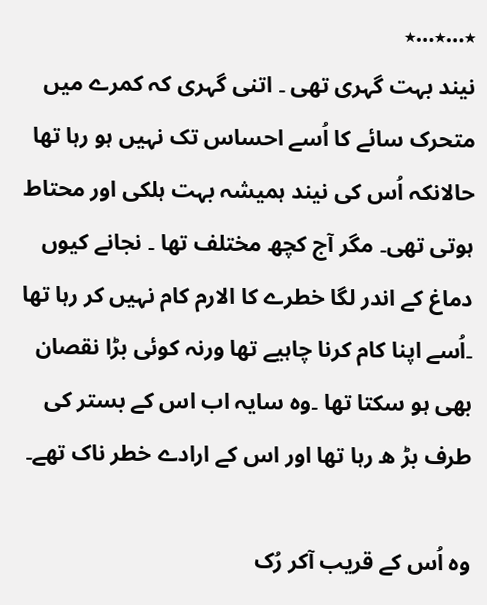٭…٭…٭
نیند بہت گہری تھی ۔ اتنی گہری کہ کمرے میں متحرک سائے کا اُسے احساس تک نہیں ہو رہا تھا حالانکہ اُس کی نیند ہمیشہ بہت ہلکی اور محتاط ہوتی تھی۔ مگر آج کچھ مختلف تھا ۔ نجانے کیوں دماغ کے اندر لگا خطرے کا الارم کام نہیں کر رہا تھا ۔اُسے اپنا کام کرنا چاہیے تھا ورنہ کوئی بڑا نقصان بھی ہو سکتا تھا ۔وہ سایہ اب اس کے بستر کی طرف بڑ ھ رہا تھا اور اس کے ارادے خطر ناک تھے۔

وہ اُس کے قریب آکر رُک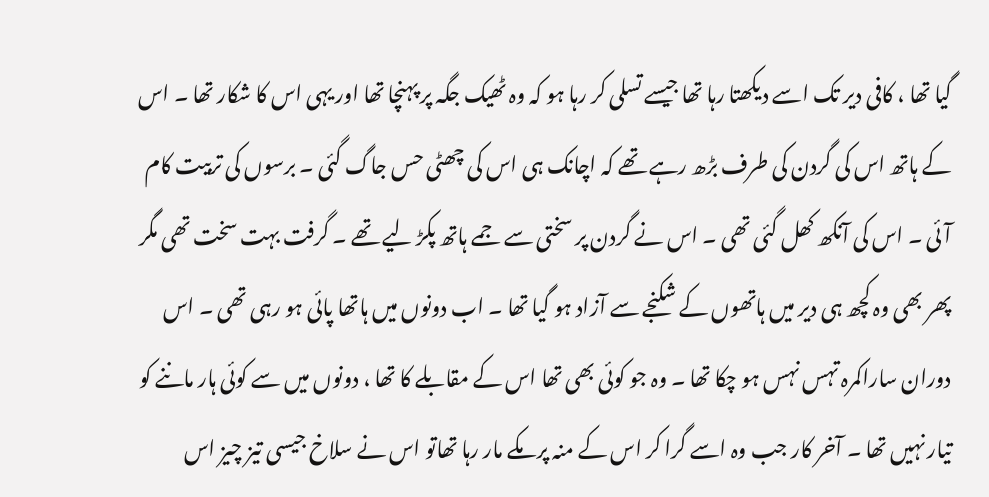گیا تھا ، کافی دیر تک اسے دیکھتا رہا تھا جیسے تسلی کر رہا ہو کہ وہ ٹھیک جگہ پر پہنچا تھا اور یہی اس کا شکار تھا ۔ اس کے ہاتھ اس کی گردن کی طرف بڑھ رہے تھے کہ اچانک ہی اس کی چھٹی حس جاگ گئی ۔ برسوں کی تربیت کام آئی ۔ اس کی آنکھ کھل گئی تھی ۔ اس نے گردن پر سختی سے جمے ہاتھ پکڑ لیے تھے ۔ گرفت بہت سخت تھی مگر پھر بھی وہ کچھ ہی دیر میں ہاتھوں کے شکنجے سے آزاد ہو گیا تھا ۔ اب دونوں میں ہاتھا پائی ہو رہی تھی ۔ اس دوران ساراکمرہ تہس نہس ہو چکا تھا ۔ وہ جو کوئی بھی تھا اس کے مقابلے کا تھا ، دونوں میں سے کوئی ہار ماننے کو تیار نہیں تھا ۔ آخر کار جب وہ اسے گرا کر اس کے منہ پر مکے مار رہا تھاتو اس نے سلاخ جیسی تیز چیز اس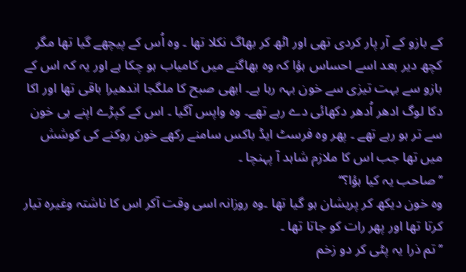کے بازو کے آر پار کردی تھی اور اٹھ کر بھاگ نکلا تھا ۔ وہ اُس کے پیچھے گیا تھا مگر کچھ دیر بعد اسے احساس ہؤا کہ وہ بھاگنے میں کامیاب ہو چکا ہے اور یہ کہ اس کے بازو سے بہت تیزی سے خون بہہ رہا ہے۔ ابھی صبح کا ملگجا اندھیرا باقی تھا اور اکا دکا لوگ ادھر اُدھر دکھائی دے رہے تھے۔ وہ واپس آگیا ۔ اس کے کپڑے اپنے ہی خون سے تر ہو رہے تھے ۔ پھر وہ فرسٹ ایڈ باکس سامنے رکھے خون روکنے کی کوشش میں تھا جب اس کا ملازم شاہد آ پہنچا ۔
’’ صاحب یہ کیا ہؤا؟‘‘
وہ خون دیکھ کر پریشان ہو گیا تھا ۔وہ روزانہ اسی وقت آکر اس کا ناشتہ وغیرہ تیار کرتا تھا اور پھر رات کو جاتا تھا ۔
’’ تم ذرا یہ پٹی کر دو زخم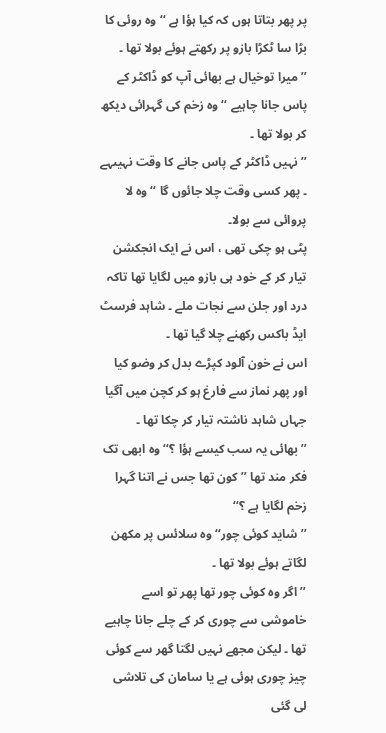پر پھر بتاتا ہوں کہ کیا ہؤا ہے ‘‘ وہ روئی کا بڑا سا ٹکڑا بازو پر رکھتے ہوئے بولا تھا ۔
’’ میرا توخیال ہے بھائی آپ کو ڈاکٹر کے پاس جانا چاہیے ‘‘ وہ زخم کی گہرائی دیکھ کر بولا تھا ۔
’’ نہیں ڈاکٹر کے پاس جانے کا وقت نہیںہے ۔ پھر کسی وقت چلا جائوں گا ‘‘ وہ لا پروائی سے بولا۔
پٹی ہو چکی تھی ، اس نے ایک انجکشن تیار کر کے خود ہی بازو میں لگایا تھا تاکہ درد اور جلن سے نجات ملے ۔ شاہد فرسٹ ایڈ باکس رکھنے چلا گیا تھا ۔
اس نے خون آلود کپڑے بدل کر وضو کیا اور پھر نماز سے فارغ ہو کر کچن میں آگیا جہاں شاہد ناشتہ تیار کر چکا تھا ۔
’’ بھائی یہ سب کیسے ہؤا ؟‘‘ وہ ابھی تک فکر مند تھا ’’ کون تھا جس نے اتنا گہرا زخم لگایا ہے ؟‘‘
’’ شاید کوئی چور‘‘ وہ سلائس پر مکھن لگاتے ہوئے بولا تھا ۔
’’ اگر وہ کوئی چور تھا پھر تو اسے خاموشی سے چوری کر کے چلے جانا چاہیے تھا ۔ لیکن مجھے نہیں لگتا گھر سے کوئی چیز چوری ہوئی ہے یا سامان کی تلاشی لی گئی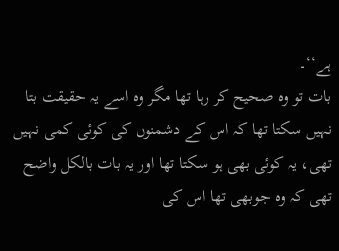ہے‘‘۔
بات تو وہ صحیح کر رہا تھا مگر وہ اسے یہ حقیقت بتا نہیں سکتا تھا کہ اس کے دشمنوں کی کوئی کمی نہیں تھی، یہ کوئی بھی ہو سکتا تھا اور یہ بات بالکل واضح تھی کہ وہ جوبھی تھا اس کی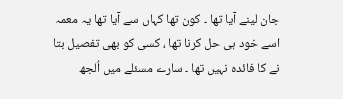جان لینے آیا تھا ۔ کون تھا کہاں سے آیا تھا یہ معمہ اسے خود ہی حل کرنا تھا ، کسی کو بھی تفصیل بتا نے کا فائدہ نہیں تھا ۔ سارے مسئلے میں اُلجھ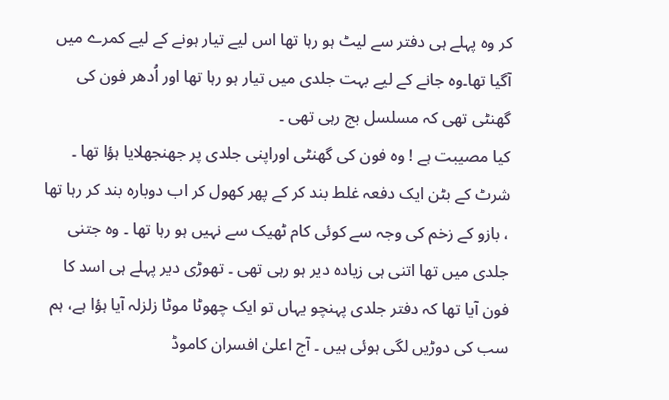کر وہ پہلے ہی دفتر سے لیٹ ہو رہا تھا اس لیے تیار ہونے کے لیے کمرے میں آگیا تھا۔وہ جانے کے لیے بہت جلدی میں تیار ہو رہا تھا اور اُدھر فون کی گھنٹی تھی کہ مسلسل بج رہی تھی ۔
کیا مصیبت ہے ! وہ فون کی گھنٹی اوراپنی جلدی پر جھنجھلایا ہؤا تھا ۔ شرٹ کے بٹن ایک دفعہ غلط بند کر کے پھر کھول کر اب دوبارہ بند کر رہا تھا ، بازو کے زخم کی وجہ سے کوئی کام ٹھیک سے نہیں ہو رہا تھا ۔ وہ جتنی جلدی میں تھا اتنی ہی زیادہ دیر ہو رہی تھی ۔ تھوڑی دیر پہلے ہی اسد کا فون آیا تھا کہ دفتر جلدی پہنچو یہاں تو ایک چھوٹا موٹا زلزلہ آیا ہؤا ہے، ہم سب کی دوڑیں لگی ہوئی ہیں ۔ آج اعلیٰ افسران کاموڈ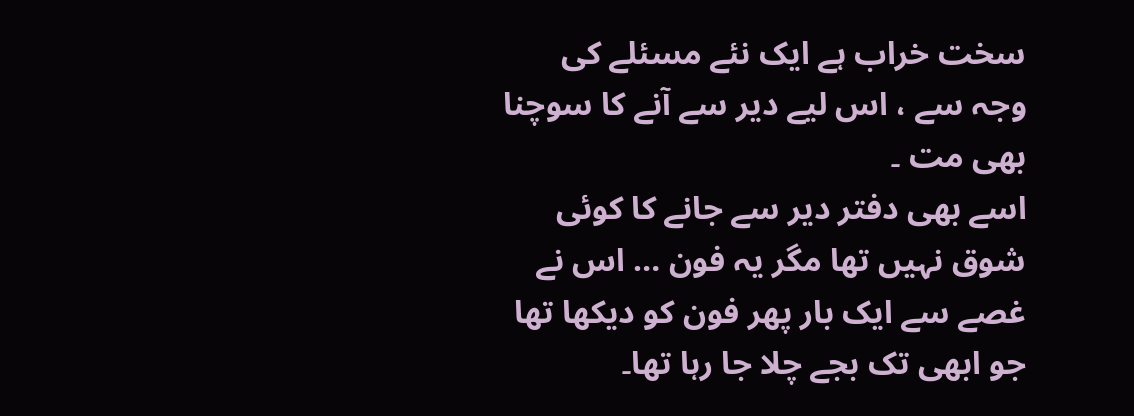سخت خراب ہے ایک نئے مسئلے کی وجہ سے ، اس لیے دیر سے آنے کا سوچنا بھی مت ۔
اسے بھی دفتر دیر سے جانے کا کوئی شوق نہیں تھا مگر یہ فون … اس نے غصے سے ایک بار پھر فون کو دیکھا تھا جو ابھی تک بجے چلا جا رہا تھا۔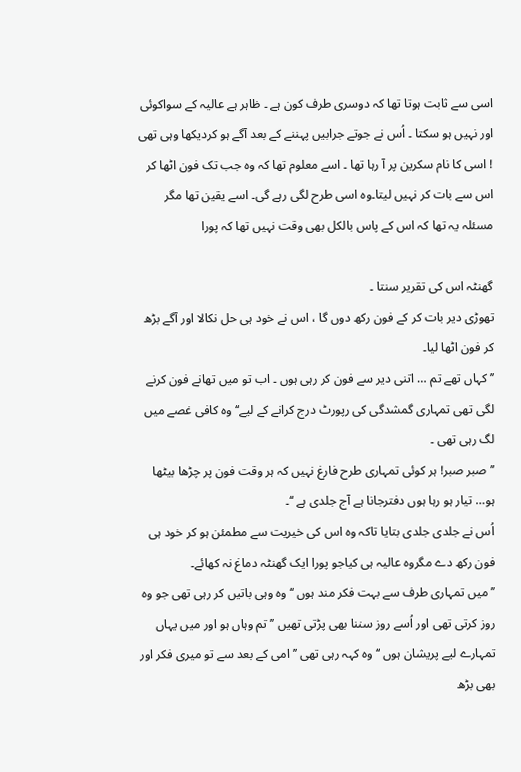اسی سے ثابت ہوتا تھا کہ دوسری طرف کون ہے ۔ ظاہر ہے عالیہ کے سواکوئی اور نہیں ہو سکتا ۔ اُس نے جوتے جرابیں پہننے کے بعد آگے ہو کردیکھا وہی تھی ! اسی کا نام سکرین پر آ رہا تھا ۔ اسے معلوم تھا کہ وہ جب تک فون اٹھا کر اس سے بات کر نہیں لیتا۔وہ اسی طرح لگی رہے گی۔ اسے یقین تھا مگر مسئلہ یہ تھا کہ اس کے پاس بالکل بھی وقت نہیں تھا کہ پورا

گھنٹہ اس کی تقریر سنتا ۔
تھوڑی دیر بات کر کے فون رکھ دوں گا ، اس نے خود ہی حل نکالا اور آگے بڑھ کر فون اٹھا لیا۔
’’ کہاں تھے تم … اتنی دیر سے فون کر رہی ہوں ۔ اب تو میں تھانے فون کرنے لگی تھی تمہاری گمشدگی کی رپورٹ درج کرانے کے لیے‘‘وہ کافی غصے میں لگ رہی تھی ۔
’’صبر صبر! ہر کوئی تمہاری طرح فارغ نہیں کہ ہر وقت فون پر چڑھا بیٹھا ہو… تیار ہو رہا ہوں دفترجانا ہے آج جلدی ہے ‘‘۔
اُس نے جلدی جلدی بتایا تاکہ وہ اس کی خیریت سے مطمئن ہو کر خود ہی فون رکھ دے مگروہ عالیہ ہی کیاجو پورا ایک گھنٹہ دماغ نہ کھائے۔
’’ میں تمہاری طرف سے بہت فکر مند ہوں ‘‘وہ وہی باتیں کر رہی تھی جو وہ روز کرتی تھی اور اُسے روز سننا بھی پڑتی تھیں ’’ تم وہاں ہو اور میں یہاں تمہارے لیے پریشان ہوں ‘‘وہ کہہ رہی تھی ’’ امی کے بعد سے تو میری فکر اور بھی بڑھ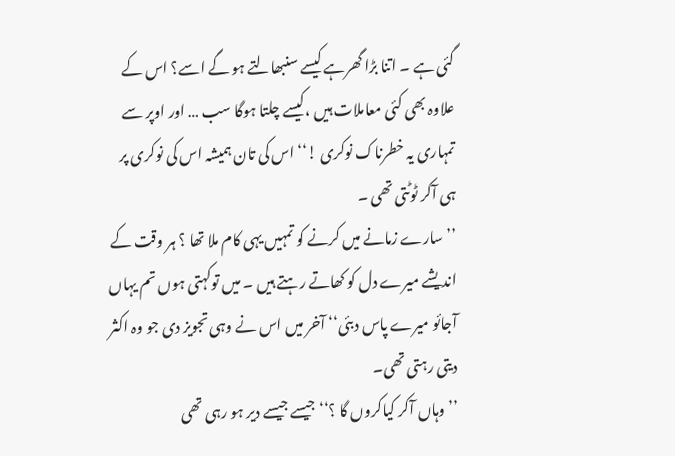گئی ہے ۔ اتنا بڑا گھرہے کیسے سنبھالتے ہو گے اسے؟ اس کے علاوہ بھی کئی معاملات ہیں ،کیسے چلتا ہوگا سب … اور اوپر سے تمہاری یہ خطرناک نوکری !‘‘ اس کی تان ہمیشہ اس کی نوکری پر ہی آکر ٹوٹتی تھی ۔
’’ سارے زمانے میں کرنے کو تمہیں یہی کام ملا تھا ؟ ہر وقت کے اندیشے میرے دل کو کھاتے رہتے ہیں ۔ میں توکہتی ہوں تم یہاں آجائو میرے پاس دبئی‘‘ آخر میں اس نے وہی تجویز دی جو وہ اکثر دیتی رہتی تھی۔
’’ وہاں آکر کیاکروں گا ؟‘‘ جیسے جیسے دیر ہو رہی تھی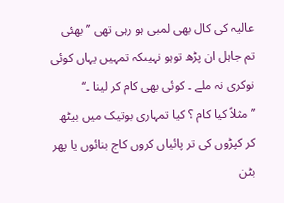عالیہ کی کال بھی لمبی ہو رہی تھی ’’ بھئی تم جاہل ان پڑھ توہو نہیںکہ تمہیں یہاں کوئی نوکری نہ ملے ۔ کوئی بھی کام کر لینا ۔‘‘
’’ مثلاً کیا کام ؟ کیا تمہاری بوتیک میں بیٹھ کر کپڑوں کی تر پائیاں کروں کاج بنائوں یا پھر بٹن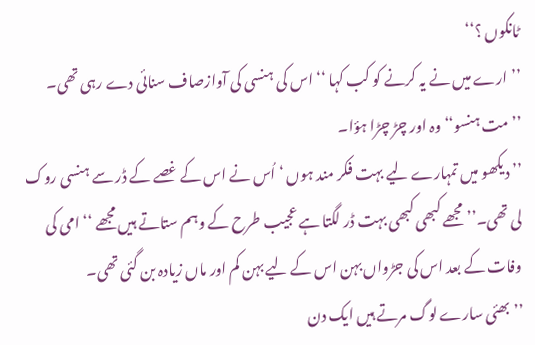ٹانکوں ؟‘‘
’’ ارے میں نے یہ کرنے کو کب کہا ‘‘ اس کی ہنسی کی آوازصاف سنائی دے رہی تھی۔
’’ مت ہنسو‘‘ وہ اور چڑ چڑا ہؤا۔
’’ دیکھو میں تمہارے لیے بہت فکر مند ہوں ‘ اُس نے اس کے غصے کے ڈر سے ہنسی روک لی تھی۔’’ مجھے کبھی کبھی بہت ڈر لگتا ہے عجیب طرح کے وہم ستاتے ہیں مجھے ‘‘ امی کی وفات کے بعد اس کی جڑواں بہن اس کے لیے بہن کم اور ماں زیادہ بن گئی تھی۔
’’ بھئی سارے لوگ مرتے ہیں ایک دن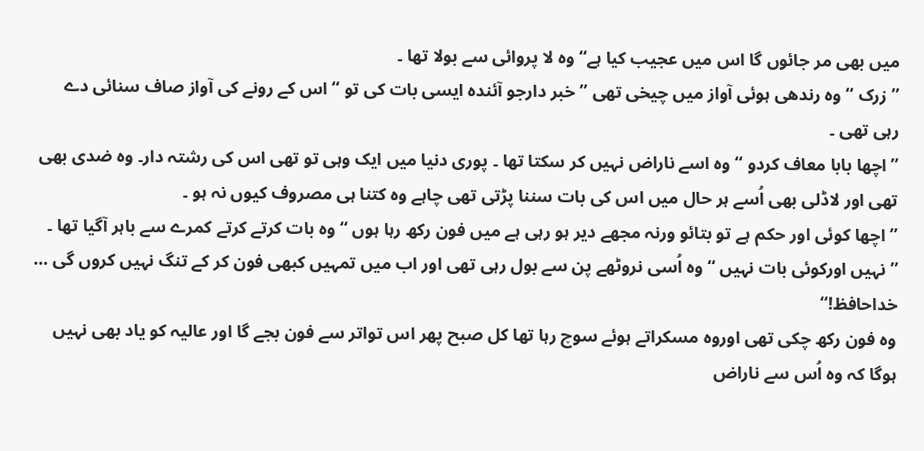میں بھی مر جائوں گا اس میں عجیب کیا ہے‘‘ وہ لا پروائی سے بولا تھا ۔
’’ زرک ‘‘ وہ رندھی ہوئی آواز میں چیخی تھی ’’ خبر دارجو آئندہ ایسی بات کی تو ‘‘ اس کے رونے کی آواز صاف سنائی دے رہی تھی ۔
’’ اچھا بابا معاف کردو ‘‘ وہ اسے ناراض نہیں کر سکتا تھا ۔ پوری دنیا میں ایک وہی تو تھی اس کی رشتہ دار۔ وہ ضدی بھی تھی اور لاڈلی بھی اُسے ہر حال میں اس کی بات سننا پڑتی تھی چاہے وہ کتنا ہی مصروف کیوں نہ ہو ۔
’’ اچھا کوئی اور حکم ہے تو بتائو ورنہ مجھے دیر ہو رہی ہے میں فون رکھ رہا ہوں ‘‘ وہ بات کرتے کرتے کمرے سے باہر آگیا تھا ۔
’’ نہیں اورکوئی بات نہیں ‘‘ وہ اُسی نروٹھے پن سے بول رہی تھی اور اب میں تمہیں کبھی فون کر کے تنگ نہیں کروں گی … خداحافظ!‘‘
وہ فون رکھ چکی تھی اوروہ مسکراتے ہوئے سوچ رہا تھا کل صبح پھر اس تواتر سے فون بجے گا اور عالیہ کو یاد بھی نہیں ہوگا کہ وہ اُس سے ناراض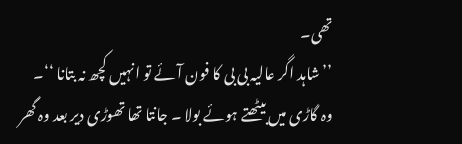تھی۔
’’ شاہد اگر عالیہ بی بی کا فون آئے تو انہیں کچھ نہ بتانا ‘‘۔
وہ گاڑی میں بیٹھتے ہوئے بولا ۔ جانتا تھا تھوڑی دیر بعد وہ گھر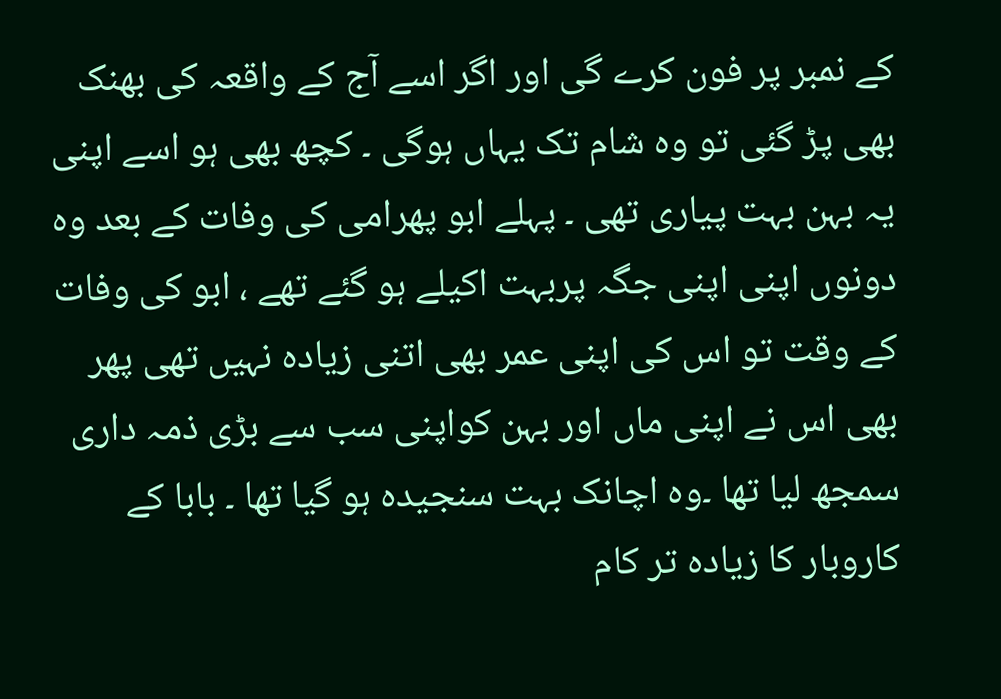کے نمبر پر فون کرے گی اور اگر اسے آج کے واقعہ کی بھنک بھی پڑ گئی تو وہ شام تک یہاں ہوگی ۔ کچھ بھی ہو اسے اپنی یہ بہن بہت پیاری تھی ۔ پہلے ابو پھرامی کی وفات کے بعد وہ دونوں اپنی اپنی جگہ پربہت اکیلے ہو گئے تھے ، ابو کی وفات کے وقت تو اس کی اپنی عمر بھی اتنی زیادہ نہیں تھی پھر بھی اس نے اپنی ماں اور بہن کواپنی سب سے بڑی ذمہ داری سمجھ لیا تھا ۔وہ اچانک بہت سنجیدہ ہو گیا تھا ۔ بابا کے کاروبار کا زیادہ تر کام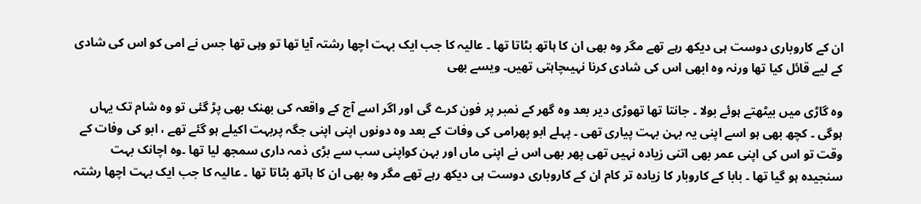ان کے کاروباری دوست ہی دیکھ رہے تھے مگر وہ بھی ان کا ہاتھ بٹاتا تھا ۔ عالیہ کا جب ایک بہت اچھا رشتہ آیا تھا تو وہی تھا جس نے امی کو اس کی شادی کے لیے قائل کیا تھا ورنہ وہ ابھی اس کی شادی کرنا نہیںچاہتی تھیں۔ ویسے بھی

وہ گاڑی میں بیٹھتے ہوئے بولا ۔ جانتا تھا تھوڑی دیر بعد وہ گھر کے نمبر پر فون کرے گی اور اگر اسے آج کے واقعہ کی بھنک بھی پڑ گئی تو وہ شام تک یہاں ہوگی ۔ کچھ بھی ہو اسے اپنی یہ بہن بہت پیاری تھی ۔ پہلے ابو پھرامی کی وفات کے بعد وہ دونوں اپنی اپنی جگہ پربہت اکیلے ہو گئے تھے ، ابو کی وفات کے وقت تو اس کی اپنی عمر بھی اتنی زیادہ نہیں تھی پھر بھی اس نے اپنی ماں اور بہن کواپنی سب سے بڑی ذمہ داری سمجھ لیا تھا ۔وہ اچانک بہت سنجیدہ ہو گیا تھا ۔ بابا کے کاروبار کا زیادہ تر کام ان کے کاروباری دوست ہی دیکھ رہے تھے مگر وہ بھی ان کا ہاتھ بٹاتا تھا ۔ عالیہ کا جب ایک بہت اچھا رشتہ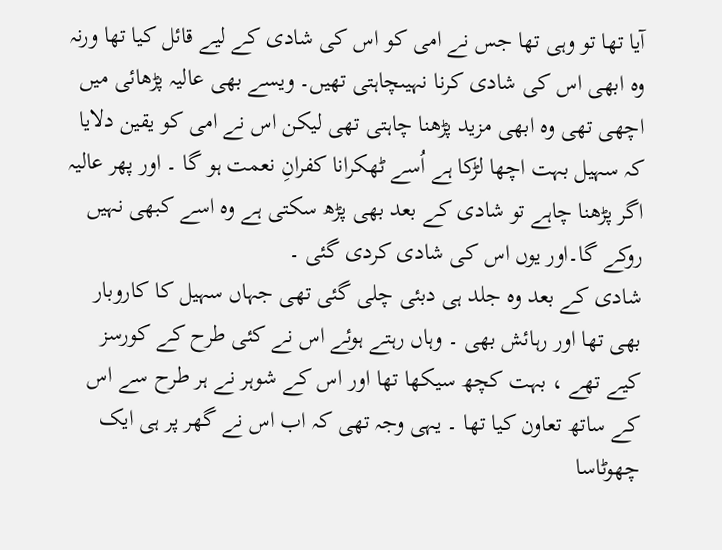آیا تھا تو وہی تھا جس نے امی کو اس کی شادی کے لیے قائل کیا تھا ورنہ وہ ابھی اس کی شادی کرنا نہیںچاہتی تھیں۔ ویسے بھی عالیہ پڑھائی میں اچھی تھی وہ ابھی مزید پڑھنا چاہتی تھی لیکن اس نے امی کو یقین دلایا کہ سہیل بہت اچھا لڑکا ہے اُسے ٹھکرانا کفرانِ نعمت ہو گا ۔ اور پھر عالیہ اگر پڑھنا چاہے تو شادی کے بعد بھی پڑھ سکتی ہے وہ اسے کبھی نہیں روکے گا۔اور یوں اس کی شادی کردی گئی ۔
شادی کے بعد وہ جلد ہی دبئی چلی گئی تھی جہاں سہیل کا کاروبار بھی تھا اور رہائش بھی ۔ وہاں رہتے ہوئے اس نے کئی طرح کے کورسز کیے تھے ، بہت کچھ سیکھا تھا اور اس کے شوہر نے ہر طرح سے اس کے ساتھ تعاون کیا تھا ۔ یہی وجہ تھی کہ اب اس نے گھر پر ہی ایک چھوٹاسا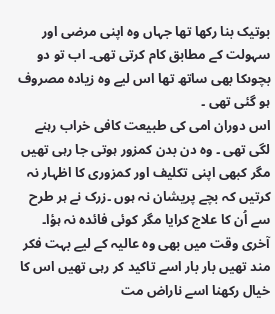بوتیک بنا رکھا تھا جہاں وہ اپنی مرضی اور سہولت کے مطابق کام کرتی تھی۔ اب تو دو بچوںکا بھی ساتھ تھا اس لیے وہ زیادہ مصروف ہو گئی تھی ۔
اس دوران امی کی طبیعت کافی خراب رہنے لگی تھی ۔ وہ دن بدن کمزور ہوتی جا رہی تھیں مگر کبھی اپنی تکلیف اور کمزوری کا اظہار نہ کرتیں کہ بچے پریشان نہ ہوں ۔زرک نے ہر طرح سے اُن کا علاج کرایا مگر کوئی فائدہ نہ ہؤا۔ آخری وقت میں بھی وہ عالیہ کے لیے بہت فکر مند تھیں بار بار اسے تاکید کر رہی تھیں اس کا خیال رکھنا اسے ناراض مت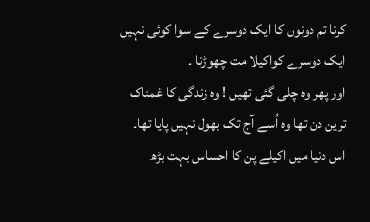کرنا تم دونوں کا ایک دوسرے کے سوا کوئی نہیں ایک دوسرے کواکیلا مت چھوڑنا ۔
اور پھر وہ چلی گئی تھیں ! وہ زندگی کا غمناک ترین دن تھا وہ اُسے آج تک بھول نہیں پایا تھا۔ اس دنیا میں اکیلے پن کا احساس بہت بڑھ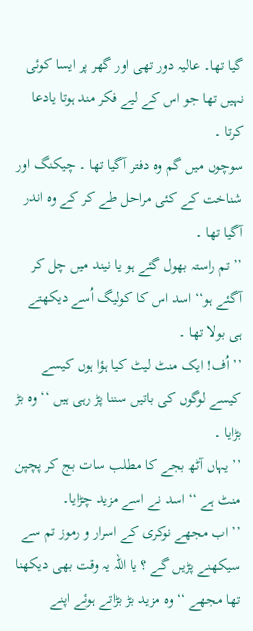گیا تھا۔ عالیہ دور تھی اور گھر پر ایسا کوئی نہیں تھا جو اس کے لیے فکر مند ہوتا یادعا کرتا ۔
سوچوں میں گم وہ دفتر آگیا تھا ۔ چیکنگ اور شناخت کے کئی مراحل طے کر کے وہ اندر آگیا تھا ۔
’’ تم راستہ بھول گئے ہو یا نیند میں چل کر آگئے ہو‘‘ اسد اس کا کولیگ اُسے دیکھتے ہی بولا تھا ۔
’’ اُف! ایک منٹ لیٹ کیا ہؤا ہوں کیسے کیسے لوگوں کی باتیں سننا پڑ رہی ہیں ‘‘ وہ بڑ بڑایا ۔
’’ یہاں آٹھ بجے کا مطلب سات بج کر پچپن منٹ ہے ‘‘ اسد نے اسے مزید چڑایا۔
’’ اب مجھے نوکری کے اسرار و رموز تم سے سیکھنے پڑیں گے ؟ یا اللہ یہ وقت بھی دیکھنا تھا مجھے ‘‘ وہ مزید بڑ بڑاتے ہوئے اپنے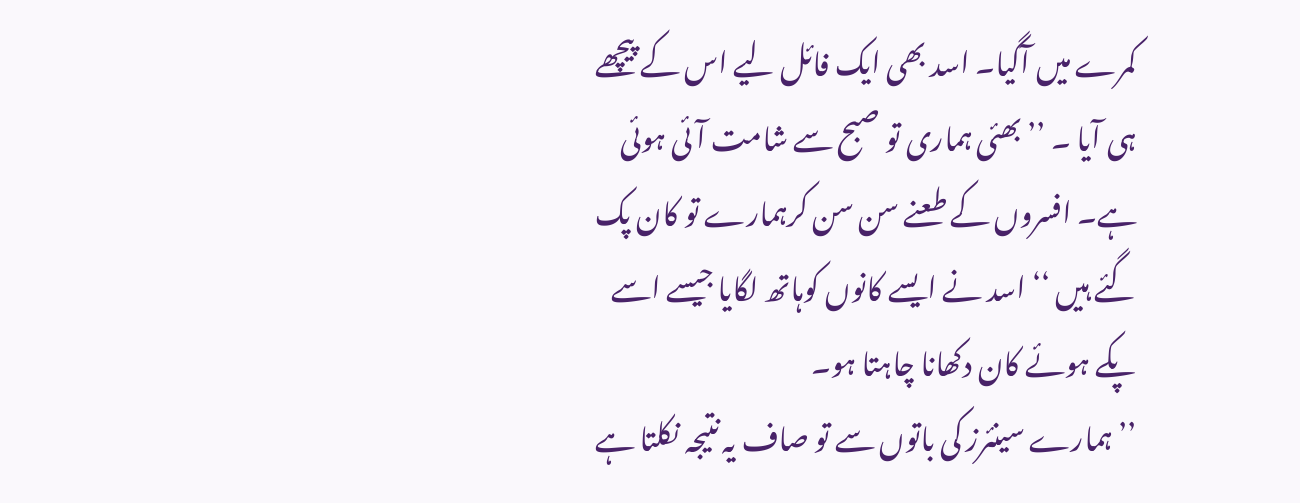کمرے میں آگیا۔ اسد بھی ایک فائل لیے اس کے پیچھے ہی آیا ۔ ’’بھئی ہماری تو صبح سے شامت آئی ہوئی ہے۔ افسروں کے طعنے سن سن کرہمارے تو کان پک گئے ہیں ‘‘ اسد نے ایسے کانوں کوہاتھ لگایا جیسے اسے پکے ہوئے کان دکھانا چاہتا ہو۔
’’ ہمارے سینئرز کی باتوں سے تو صاف یہ نتیجہ نکلتا ہے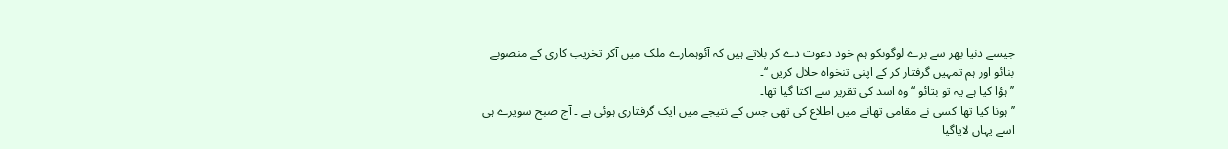جیسے دنیا بھر سے برے لوگوںکو ہم خود دعوت دے کر بلاتے ہیں کہ آئوہمارے ملک میں آکر تخریب کاری کے منصوبے بنائو اور ہم تمہیں گرفتار کر کے اپنی تنخواہ حلال کریں ‘‘۔
’’ ہؤا کیا ہے یہ تو بتائو ‘‘ وہ اسد کی تقریر سے اکتا گیا تھا۔
’’ ہونا کیا تھا کسی نے مقامی تھانے میں اطلاع کی تھی جس کے نتیجے میں ایک گرفتاری ہوئی ہے ۔ آج صبح سویرے ہی اسے یہاں لایاگیا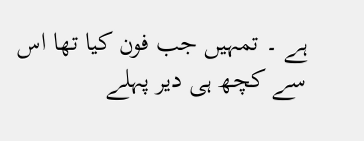ہے ۔ تمہیں جب فون کیا تھا اس سے کچھ ہی دیر پہلے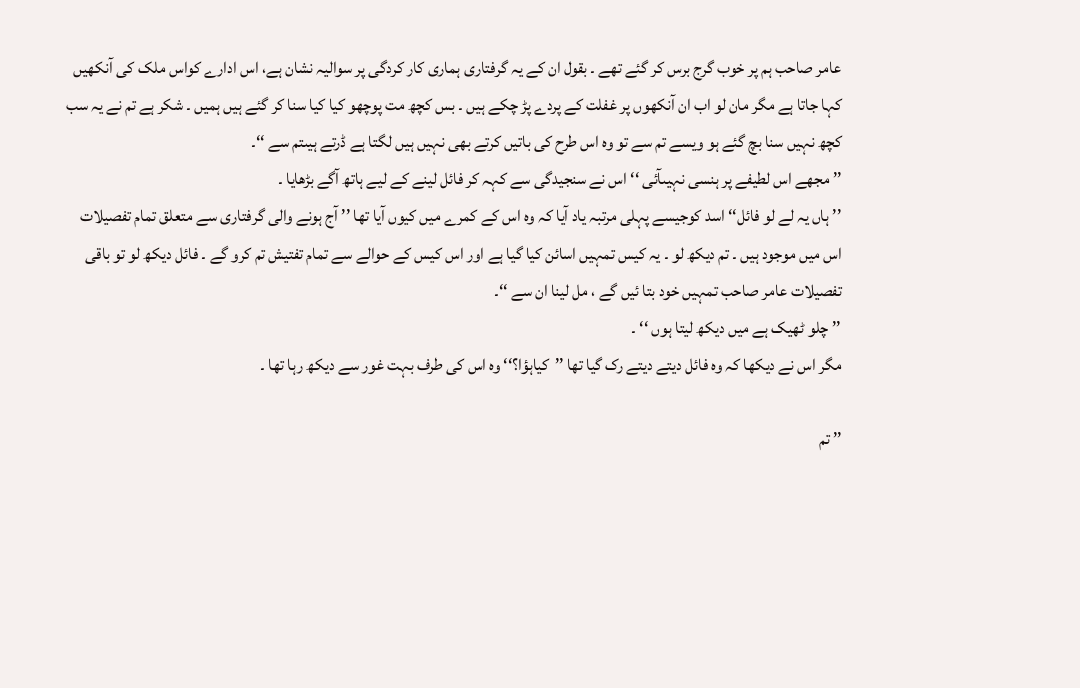عامر صاحب ہم پر خوب گرج برس کر گئے تھے ۔ بقول ان کے یہ گرفتاری ہماری کار کردگی پر سوالیہ نشان ہے، اس ادارے کواس ملک کی آنکھیں کہا جاتا ہے مگر مان لو اب ان آنکھوں پر غفلت کے پردے پڑ چکے ہیں ۔ بس کچھ مت پوچھو کیا کیا سنا کر گئے ہیں ہمیں ۔ شکر ہے تم نے یہ سب کچھ نہیں سنا بچ گئے ہو ویسے تم سے تو وہ اس طرح کی باتیں کرتے بھی نہیں ہیں لگتا ہے ڈرتے ہیںتم سے ‘‘۔
’’ مجھے اس لطیفے پر ہنسی نہیںآئی ‘‘ اس نے سنجیدگی سے کہہ کر فائل لینے کے لیے ہاتھ آگے بڑھایا ۔
’’ ہاں یہ لے لو فائل‘‘ اسد کوجیسے پہلی مرتبہ یاد آیا کہ وہ اس کے کمرے میں کیوں آیا تھا ’’ آج ہونے والی گرفتاری سے متعلق تمام تفصیلات اس میں موجود ہیں ۔ تم دیکھ لو ۔ یہ کیس تمہیں اسائن کیا گیا ہے اور اس کیس کے حوالے سے تمام تفتیش تم کرو گے ۔ فائل دیکھ لو تو باقی تفصیلات عامر صاحب تمہیں خود بتا ئیں گے ، مل لینا ان سے ‘‘۔
’’ چلو ٹھیک ہے میں دیکھ لیتا ہوں ‘‘ ۔
مگر اس نے دیکھا کہ وہ فائل دیتے دیتے رک گیا تھا ’’کیاہؤا؟‘‘ وہ اس کی طرف بہت غور سے دیکھ رہا تھا ۔

’’ تم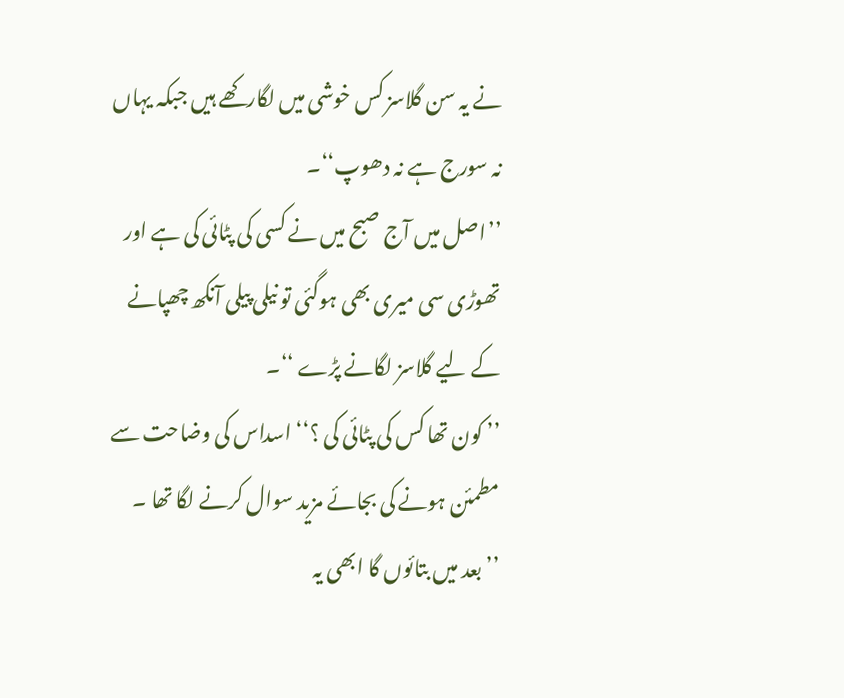نے یہ سن گلاسز کس خوشی میں لگارکھے ہیں جبکہ یہاں نہ سورج ہے نہ دھوپ‘‘۔
’’اصل میں آج صبح میں نے کسی کی پٹائی کی ہے اور تھوڑی سی میری بھی ہوگئی تو نیلی پیلی آنکھ چھپانے کے لیے گلاسز لگانے پڑے ‘‘۔
’’ کون تھا کس کی پٹائی کی ؟‘‘ اسداس کی وضاحت سے مطمئن ہونے کی بجائے مزید سوال کرنے لگا تھا ۔
’’ بعد میں بتائوں گا ابھی یہ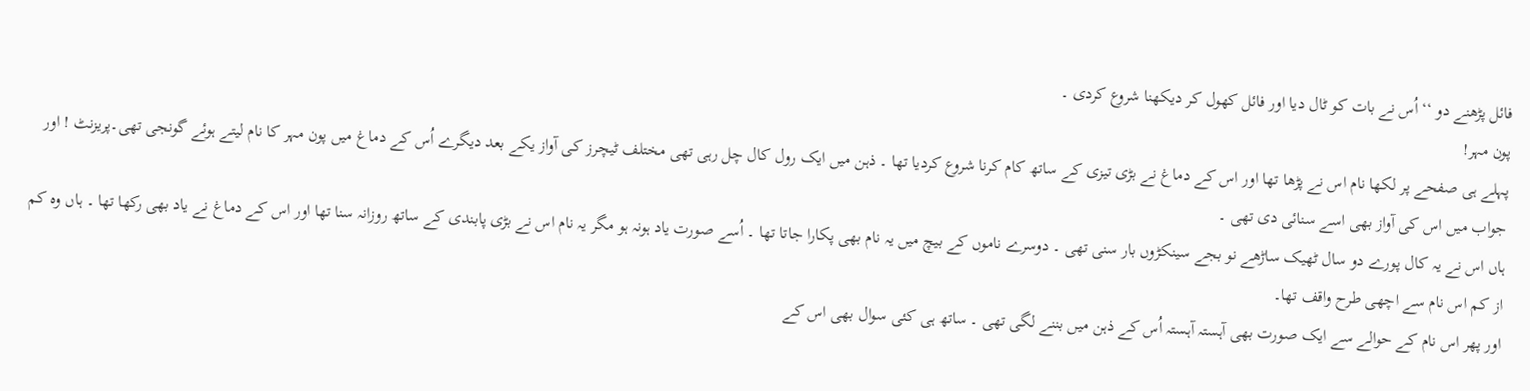فائل پڑھنے دو ‘‘ اُس نے بات کو ٹال دیا اور فائل کھول کر دیکھنا شروع کردی ۔
پون مہر!
پہلے ہی صفحے پر لکھا نام اس نے پڑھا تھا اور اس کے دماغ نے بڑی تیزی کے ساتھ کام کرنا شروع کردیا تھا ۔ ذہن میں ایک رول کال چل رہی تھی مختلف ٹیچرز کی آواز یکے بعد دیگرے اُس کے دماغ میں پون مہر کا نام لیتے ہوئے گونجی تھی۔پریزنٹ ! اور جواب میں اس کی آواز بھی اسے سنائی دی تھی ۔
ہاں اس نے یہ کال پورے دو سال ٹھیک ساڑھے نو بجے سینکڑوں بار سنی تھی ۔ دوسرے ناموں کے بیچ میں یہ نام بھی پکارا جاتا تھا ۔ اُسے صورت یاد ہونہ ہو مگر یہ نام اس نے بڑی پابندی کے ساتھ روزانہ سنا تھا اور اس کے دماغ نے یاد بھی رکھا تھا ۔ ہاں وہ کم از کم اس نام سے اچھی طرح واقف تھا۔
اور پھر اس نام کے حوالے سے ایک صورت بھی آہستہ آہستہ اُس کے ذہن میں بننے لگی تھی ۔ ساتھ ہی کئی سوال بھی اس کے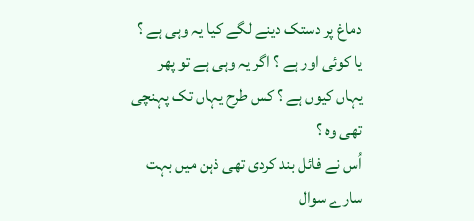دماغ پر دستک دینے لگے کیا یہ وہی ہے ؟ یا کوئی اور ہے ؟ اگر یہ وہی ہے تو پھر یہاں کیوں ہے ؟ کس طرح یہاں تک پہنچی تھی وہ ؟
اُس نے فائل بند کردی تھی ذہن میں بہت سارے سوال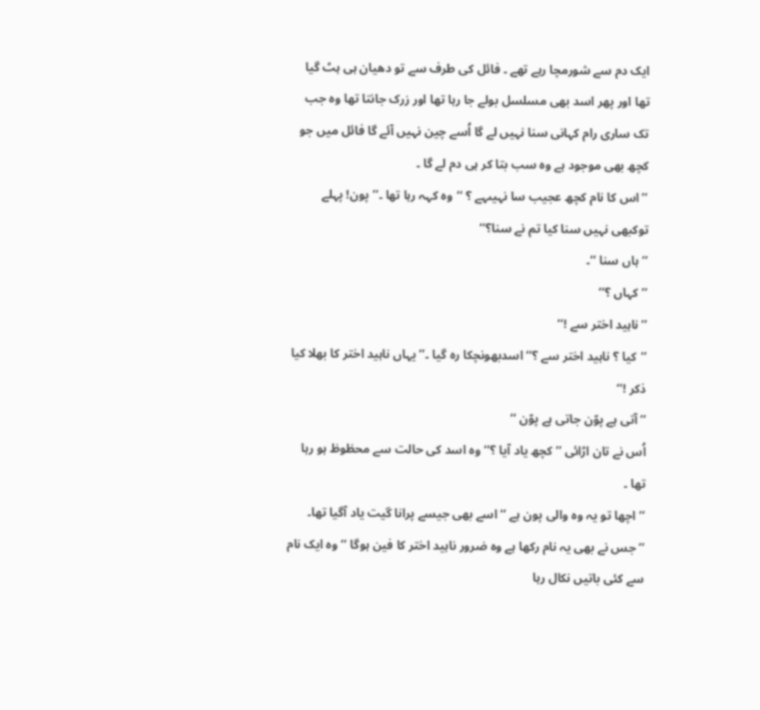ایک دم سے شورمچا رہے تھے ۔ فائل کی طرف سے تو دھیان ہی ہٹ گیا تھا اور پھر اسد بھی مسلسل بولے جا رہا تھا اور زرک جانتا تھا وہ جب تک ساری رام کہانی سنا نہیں لے گا اُسے چین نہیں آئے گا فائل میں جو کچھ بھی موجود ہے وہ سب بتا کر ہی دم لے گا ۔
’’ اس کا نام کچھ عجیب سا نہیںہے ؟ ‘‘وہ کہہ رہا تھا ۔’’ پون! پہلے توکبھی نہیں سنا کیا تم نے سنا؟‘‘
’’ ہاں سنا ‘‘۔
’’ کہاں ؟‘‘
’’ ناہید اختر سے !‘‘
’’کیا ؟ ناہید اختر سے ؟‘‘اسدبھونچکا رہ گیا ۔’’یہاں ناہید اختر کا بھلا کیا ذکر !‘‘
’’ آتی ہے پوّن جاتی ہے پوّن ‘‘
اُس نے تان اڑائی ’’ کچھ یاد آیا ؟‘‘ وہ اسد کی حالت سے محظوظ ہو رہا تھا ۔
’’ اچھا تو یہ وہ والی پون ہے ‘‘ اسے بھی جیسے پرانا گیت یاد آگیا تھا۔
’’ جس نے بھی یہ نام رکھا ہے وہ ضرور ناہید اختر کا فین ہوگا ‘‘ وہ ایک نام سے کئی باتیں نکال رہا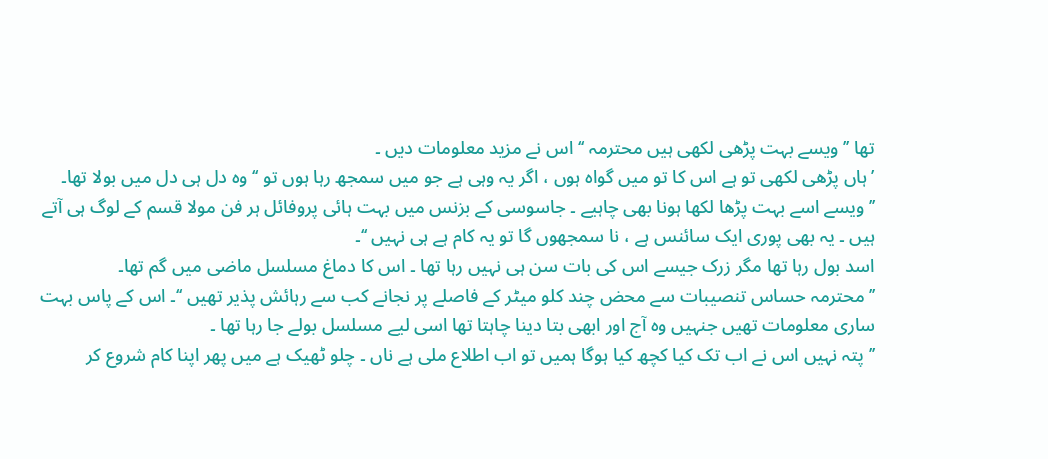تھا ’’ ویسے بہت پڑھی لکھی ہیں محترمہ ‘‘ اس نے مزید معلومات دیں ۔
’ ہاں پڑھی لکھی تو ہے اس کا تو میں گواہ ہوں ، اگر یہ وہی ہے جو میں سمجھ رہا ہوں تو ‘‘ وہ دل ہی دل میں بولا تھا۔
’’ ویسے اسے بہت پڑھا لکھا ہونا بھی چاہیے ۔ جاسوسی کے بزنس میں بہت ہائی پروفائل ہر فن مولا قسم کے لوگ ہی آتے ہیں ۔ یہ بھی پوری ایک سائنس ہے ، نا سمجھوں گا تو یہ کام ہے ہی نہیں ‘‘۔
اسد بول رہا تھا مگر زرک جیسے اس کی بات سن ہی نہیں رہا تھا ۔ اس کا دماغ مسلسل ماضی میں گم تھا۔
’’ محترمہ حساس تنصیبات سے محض چند کلو میٹر کے فاصلے پر نجانے کب سے رہائش پذیر تھیں ‘‘۔ اس کے پاس بہت ساری معلومات تھیں جنہیں وہ آج اور ابھی بتا دینا چاہتا تھا اسی لیے مسلسل بولے جا رہا تھا ۔
’’ پتہ نہیں اس نے اب تک کیا کچھ کیا ہوگا ہمیں تو اب اطلاع ملی ہے ناں ۔ چلو ٹھیک ہے میں پھر اپنا کام شروع کر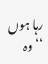رہا ہوں ‘‘ وہ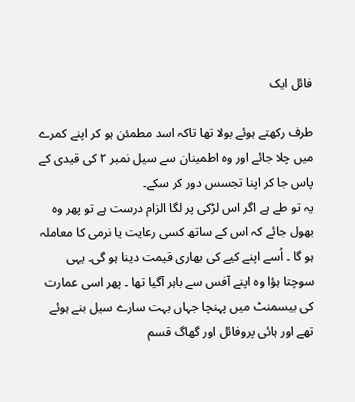فائل ایک

طرف رکھتے ہوئے بولا تھا تاکہ اسد مطمئن ہو کر اپنے کمرے میں چلا جائے اور وہ اطمینان سے سیل نمبر ۲ کی قیدی کے پاس جا کر اپنا تجسس دور کر سکے۔
یہ تو طے ہے اگر اس لڑکی پر لگا الزام درست ہے تو پھر وہ بھول جائے کہ اس کے ساتھ کسی رعایت یا نرمی کا معاملہ ہو گا ۔ اُسے اپنے کیے کی بھاری قیمت دینا ہو گی۔ یہی سوچتا ہؤا وہ اپنے آفس سے باہر آگیا تھا ۔ پھر اسی عمارت کی بیسمنٹ میں پہنچا جہاں بہت سارے سیل بنے ہوئے تھے اور ہائی پروفائل اور گھاگ قسم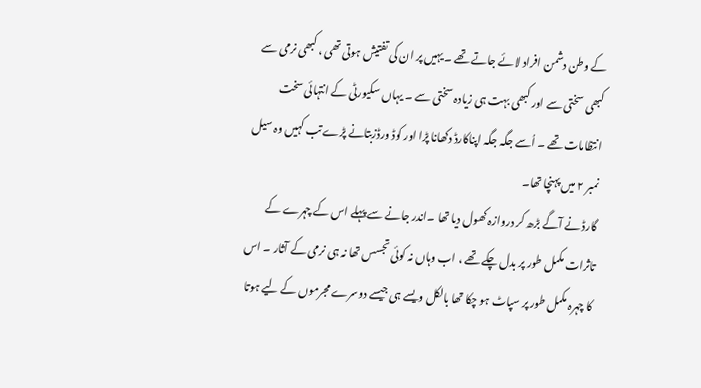کے وطن دشمن افراد لائے جاتے تھے ۔ یہیں پر ان کی تفتیش ہوتی تھی ، کبھی نرمی سے کبھی سختی سے اور کبھی بہت ہی زیادہ سختی سے ۔ یہاں سکیورٹی کے انتہائی سخت انتظامات تھے ۔ اُسے جگہ جگہ اپناکارڈ دکھانا پڑا اور کوڈ ورڈزبتانے پڑے تب کہیں وہ سیل نمبر ۲ میں پہنچا تھا۔
گارڈ نے آگے بڑھ کر دروازہ کھول دیا تھا ۔اندر جانے سے پہلے اس کے چہرے کے تاثرات مکمل طور پر بدل چکے تھے ، اب وہاں نہ کوئی تجسس تھا نہ ہی نرمی کے آثار ۔ اس کا چہرہ مکمل طور پر سپاٹ ہو چکا تھا بالکل ویسے ہی جیسے دوسرے مجرموں کے لیے ہوتا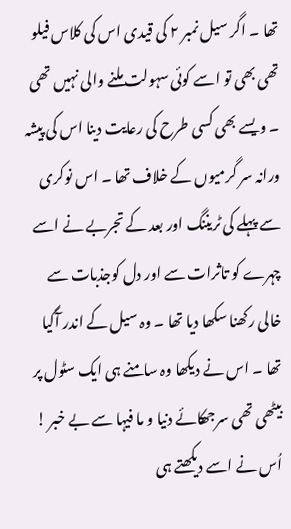تھا ۔ اگر سیل نمبر ۲ کی قیدی اس کی کلاس فیلو تھی بھی تو اسے کوئی سہولت ملنے والی نہیں تھی ۔ ویسے بھی کسی طرح کی رعایت دینا اس کی پیشہ ورانہ سر گرمیوں کے خلاف تھا ۔ اس نوکری سے پہلے کی ٹریننگ اور بعد کے تجربے نے اسے چہرے کو تاثرات سے اور دل کوجذبات سے خالی رکھنا سکھا دیا تھا ۔ وہ سیل کے اندر آگیا تھا ۔ اس نے دیکھا وہ سامنے ہی ایک سٹول پر بیٹھی تھی سرجھکائے دنیا و ما فیہا سے بے خبر ! اُس نے اسے دیکھتے ہی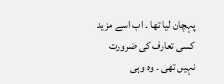پہچان لیا تھا ۔ اب اسے مزید کسی تعارف کی ضرورت نہیں تھی ۔ وہ وہی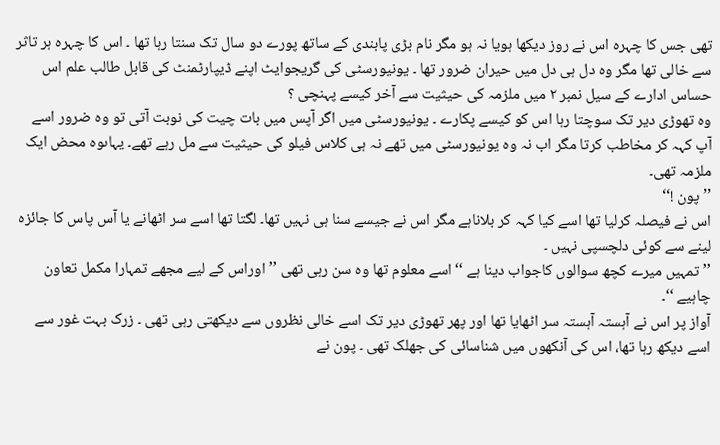تھی جس کا چہرہ اس نے روز دیکھا ہویا نہ ہو مگر نام بڑی پابندی کے ساتھ پورے دو سال تک سنتا رہا تھا ۔ اس کا چہرہ ہر تاثر سے خالی تھا مگر وہ دل ہی دل میں حیران ضرور تھا ۔ یونیورسٹی کی گریجوایٹ اپنے ڈیپارٹمنٹ کی قابل طالب علم اس حساس ادارے کے سیل نمبر ۲ میں ملزمہ کی حیثیت سے آخر کیسے پہنچی ؟
وہ تھوڑی دیر تک سوچتا رہا اس کو کیسے پکارے ۔ یونیورسٹی میں اگر آپس میں بات چیت کی نوبت آتی تو وہ ضرور اسے آپ کہہ کر مخاطب کرتا مگر اب نہ وہ یونیورسٹی میں تھے نہ ہی کلاس فیلو کی حیثیت سے مل رہے تھے۔ یہاںوہ محض ایک ملزمہ تھی۔
’’ پون !‘‘
اس نے فیصلہ کرلیا تھا اسے کیا کہہ کر بلاناہے مگر اس نے جیسے سنا ہی نہیں تھا۔ لگتا تھا اسے سر اٹھانے یا آس پاس کا جائزہ لینے سے کوئی دلچسپی نہیں ۔
’’ تمہیں میرے کچھ سوالوں کاجواب دینا ہے ‘‘ اسے معلوم تھا وہ سن رہی تھی ’’ اوراس کے لیے مجھے تمہارا مکمل تعاون چاہیے ‘‘۔
آواز پر اس نے آہستہ آہستہ سر اٹھایا تھا اور پھر تھوڑی دیر تک اسے خالی نظروں سے دیکھتی رہی تھی ۔ زرک بہت غور سے اسے دیکھ رہا تھا، اس کی آنکھوں میں شناسائی کی جھلک تھی ۔ پون نے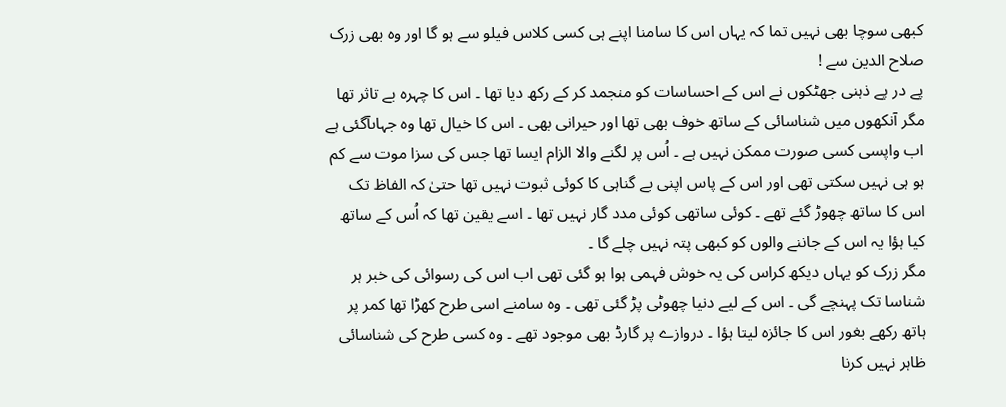کبھی سوچا بھی نہیں تما کہ یہاں اس کا سامنا اپنے ہی کسی کلاس فیلو سے ہو گا اور وہ بھی زرک صلاح الدین سے !
پے در پے ذہنی جھٹکوں نے اس کے احساسات کو منجمد کر کے رکھ دیا تھا ۔ اس کا چہرہ بے تاثر تھا مگر آنکھوں میں شناسائی کے ساتھ خوف بھی تھا اور حیرانی بھی ۔ اس کا خیال تھا وہ جہاںآگئی ہے اب واپسی کسی صورت ممکن نہیں ہے ۔ اُس پر لگنے والا الزام ایسا تھا جس کی سزا موت سے کم ہو ہی نہیں سکتی تھی اور اس کے پاس اپنی بے گناہی کا کوئی ثبوت نہیں تھا حتیٰ کہ الفاظ تک اس کا ساتھ چھوڑ گئے تھے ۔ کوئی ساتھی کوئی مدد گار نہیں تھا ۔ اسے یقین تھا کہ اُس کے ساتھ کیا ہؤا یہ اس کے جاننے والوں کو کبھی پتہ نہیں چلے گا ۔
مگر زرک کو یہاں دیکھ کراس کی یہ خوش فہمی ہوا ہو گئی تھی اب اس کی رسوائی کی خبر ہر شناسا تک پہنچے گی ۔ اس کے لیے دنیا چھوٹی پڑ گئی تھی ۔ وہ سامنے اسی طرح کھڑا تھا کمر پر ہاتھ رکھے بغور اس کا جائزہ لیتا ہؤا ۔ دروازے پر گارڈ بھی موجود تھے ۔ وہ کسی طرح کی شناسائی ظاہر نہیں کرنا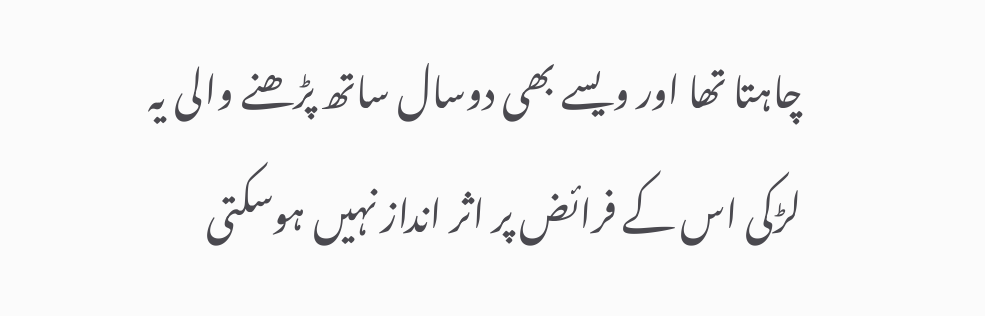چاہتا تھا اور ویسے بھی دوسال ساتھ پڑھنے والی یہ لڑکی اس کے فرائض پر اثر انداز نہیں ہوسکتی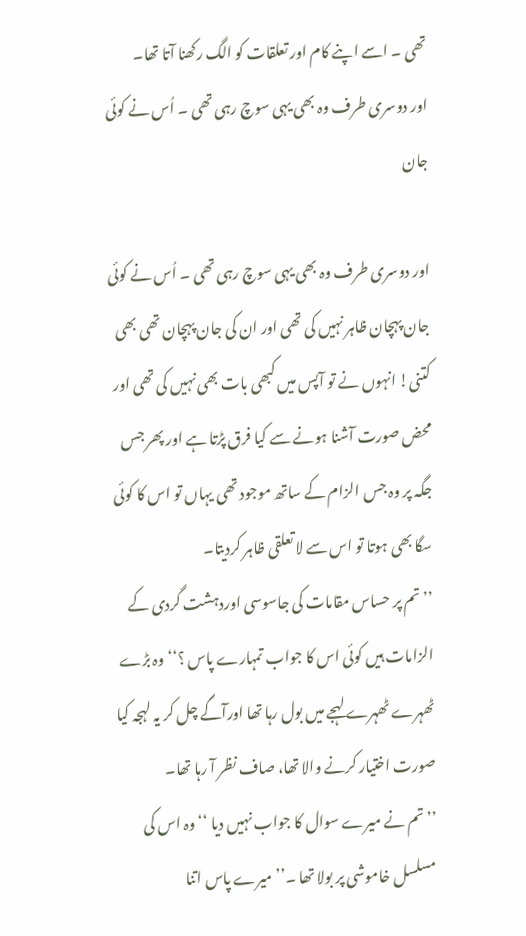تھی ۔ اسے اپنے کام اور تعلقات کو الگ رکھنا آتا تھا۔
اور دوسری طرف وہ بھی یہی سوچ رہی تھی ۔ اُس نے کوئی جان

اور دوسری طرف وہ بھی یہی سوچ رہی تھی ۔ اُس نے کوئی جان پہچان ظاہر نہیں کی تھی اور ان کی جان پہچان تھی بھی کتنی! انہوں نے تو آپس میں کبھی بات بھی نہیں کی تھی اور محض صورت آشنا ہونے سے کیا فرق پڑتا ہے اور پھر جس جگہ پر وہ جس الزام کے ساتھ موجود تھی یہاں تو اس کا کوئی سگا بھی ہوتا تو اس سے لا تعلقی ظاہر کردیتا۔
’’ تم پر حساس مقامات کی جاسوسی اوردہشت گردی کے الزامات ہیں کوئی اس کا جواب تمہارے پاس ؟‘‘ وہ بڑے ٹھہرے ٹھہرے لہجے میں بول رہا تھا اورآگے چل کر یہ لہجہ کیا صورت اختیار کرنے والا تھا، صاف نظر آ رہا تھا۔
’’ تم نے میرے سوال کا جواب نہیں دیا ‘‘ وہ اس کی مسلسل خاموشی پر بولا تھا ۔’’ میرے پاس اتنا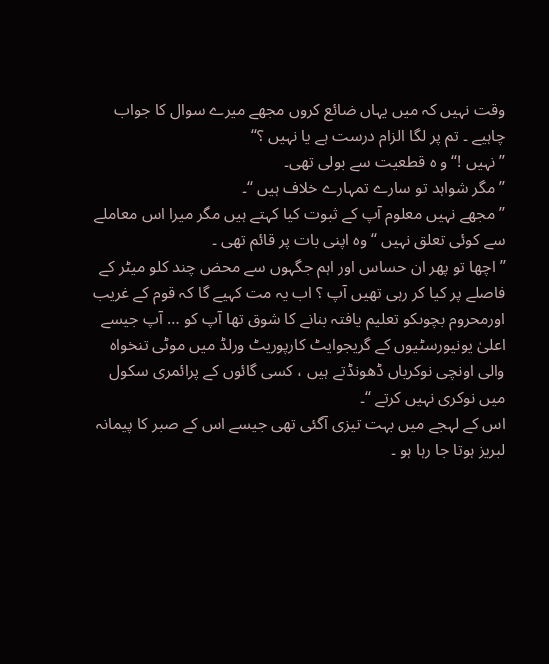وقت نہیں کہ میں یہاں ضائع کروں مجھے میرے سوال کا جواب چاہیے ۔ تم پر لگا الزام درست ہے یا نہیں ؟‘‘
’’ نہیں !‘‘ و ہ قطعیت سے بولی تھی۔
’’ مگر شواہد تو سارے تمہارے خلاف ہیں ‘‘۔
’’ مجھے نہیں معلوم آپ کے ثبوت کیا کہتے ہیں مگر میرا اس معاملے سے کوئی تعلق نہیں ‘‘ وہ اپنی بات پر قائم تھی ۔
’’ اچھا تو پھر ان حساس اور اہم جگہوں سے محض چند کلو میٹر کے فاصلے پر کیا کر رہی تھیں آپ ؟ اب یہ مت کہیے گا کہ قوم کے غریب اورمحروم بچوںکو تعلیم یافتہ بنانے کا شوق تھا آپ کو … آپ جیسے اعلیٰ یونیورسٹیوں کے گریجوایٹ کارپوریٹ ورلڈ میں موٹی تنخواہ والی اونچی نوکریاں ڈھونڈتے ہیں ، کسی گائوں کے پرائمری سکول میں نوکری نہیں کرتے ‘‘۔
اس کے لہجے میں بہت تیزی آگئی تھی جیسے اس کے صبر کا پیمانہ لبریز ہوتا جا رہا ہو ۔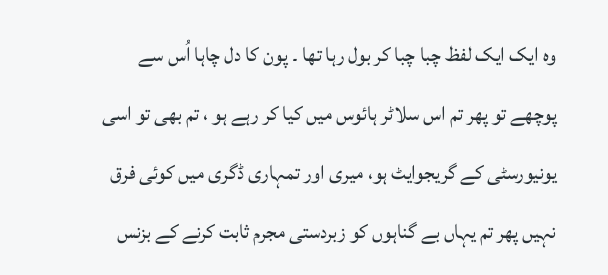وہ ایک ایک لفظ چبا چبا کر بول رہا تھا ۔ پون کا دل چاہا اُس سے پوچھے تو پھر تم اس سلاٹر ہائوس میں کیا کر رہے ہو ، تم بھی تو اسی یونیورسٹی کے گریجوایٹ ہو، میری اور تمہاری ڈگری میں کوئی فرق نہیں پھر تم یہاں بے گناہوں کو زبردستی مجرم ثابت کرنے کے بزنس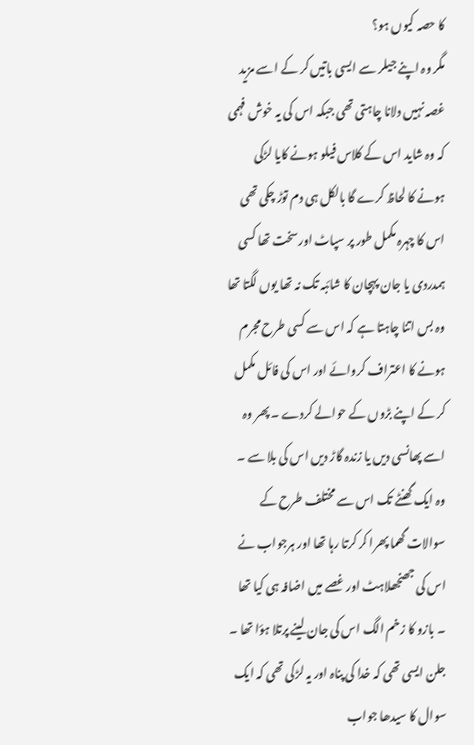کا حصہ کیوں ہو؟
مگر وہ اپنے جیلر سے ایسی باتیں کر کے اسے مزید غصہ نہیں دلانا چاہتی تھی جبکہ اس کی یہ خوش فہمی کہ وہ شاید اس کے کلاس فیلو ہونے کایا لڑکی ہونے کا لحاظ کرے گا بالکل ہی دم توڑ چکی تھی اس کا چہرہ مکمل طور پر سپاٹ اورسخت تھا کسی ہمدردی یا جان پہچان کا شائبہ تک نہ تھا یوں لگتا تھا وہ بس اتنا چاہتا ہے کہ اس سے کسی طرح مجرم ہونے کا اعتراف کروائے اور اس کی فائل مکمل کر کے اپنے بڑوں کے حوالے کردے ۔ پھر وہ اسے پھانسی دیں یا زندہ گاڑ دیں اس کی بلا سے ۔
وہ ایک گھنٹے تک اس سے مختلف طرح کے سوالات گھما پھرا کر کرتا رہا تھا اور ہرجواب نے اس کی جھنجھلاہٹ اور غصے میں اضافہ ہی کیا تھا ۔ بازو کا زخم الگ اس کی جان لینے پرتلا ہؤا تھا ۔ جلن ایسی تھی کہ خدا کی پناہ اور یہ لڑکی تھی کہ ایک سوال کا سیدھا جواب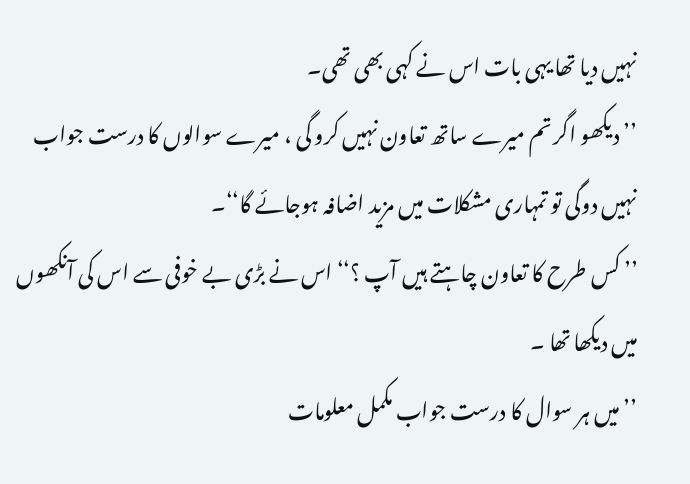نہیں دیا تھا یہی بات اس نے کہی بھی تھی۔
’’ دیکھو اگر تم میرے ساتھ تعاون نہیں کرو گی ، میرے سوالوں کا درست جواب نہیں دوگی تو تمہاری مشکلات میں مزید اضافہ ہوجائے گا‘‘۔
’’ کس طرح کا تعاون چاہتے ہیں آپ ؟‘‘ اس نے بڑی بے خوفی سے اس کی آنکھوں میں دیکھا تھا ۔
’’ میں ہر سوال کا درست جواب مکمل معلومات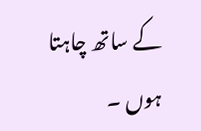کے ساتھ چاہتا ہوں ۔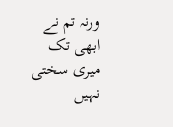ورنہ تم نے ابھی تک میری سختی نہیں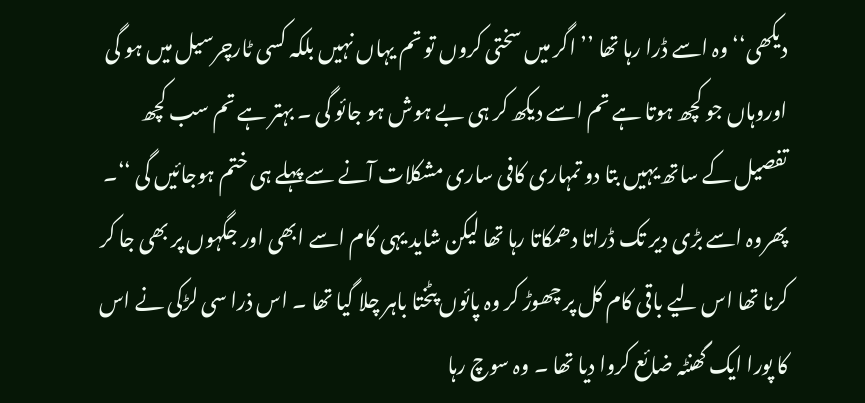دیکھی‘‘وہ اسے ڈرا رہا تھا ’’ اگر میں سختی کروں تو تم یہاں نہیں بلکہ کسی ٹارچرسیل میں ہو گی اوروہاں جو کچھ ہوتا ہے تم اسے دیکھ کر ہی بے ہوش ہو جائو گی ۔ بہتر ہے تم سب کچھ تفصیل کے ساتھ یہیں بتا دو تمہاری کافی ساری مشکلات آنے سے پہلے ہی ختم ہوجائیں گی ‘‘۔
پھروہ اسے بڑی دیر تک ڈراتا دھمکاتا رہا تھا لیکن شاید یہی کام اسے ابھی اور جگہوں پر بھی جا کر کرنا تھا اس لیے باقی کام کل پر چھوڑ کر وہ پائوں پٹختا باہر چلا گیا تھا ۔ اس ذرا سی لڑکی نے اس کا پورا ایک گھنٹہ ضائع کروا دیا تھا ۔ وہ سوچ رہا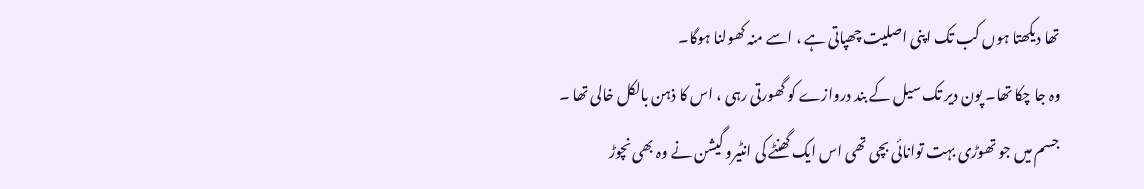تھا دیکھتا ہوں کب تک اپنی اصلیت چھپاتی ہے ، اسے منہ کھولنا ہوگا۔
وہ جا چکا تھا۔ پون دیر تک سیل کے بند دروازے کو گھورتی رہی ، اس کا ذہن بالکل خالی تھا ۔ جسم میں جو تھوڑی بہت توانائی بچی تھی اس ایک گھنٹے کی انٹیرو گیشن نے وہ بھی نچوڑ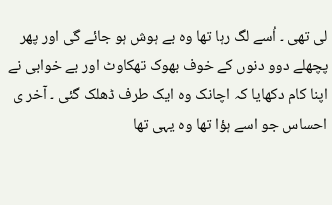لی تھی ۔ اُسے لگ رہا تھا وہ بے ہوش ہو جائے گی اور پھر پچھلے دوو دنوں کے خوف بھوک تھکاوٹ اور بے خوابی نے اپنا کام دکھایا کہ اچانک وہ ایک طرف ڈھلک گئی ۔ آخر ی احساس جو اسے ہؤا تھا وہ یہی تھا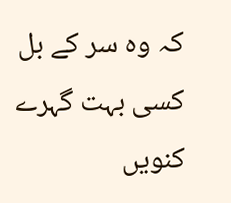کہ وہ سر کے بل کسی بہت گہرے کنویں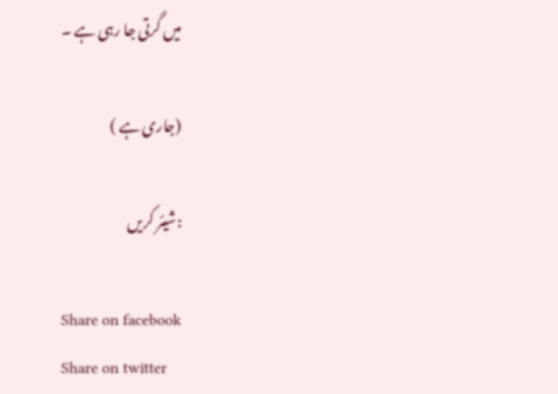میں گرتی جا رہی ہے ۔

(جاری ہے )

:شیئر کریں

Share on facebook
Share on twitter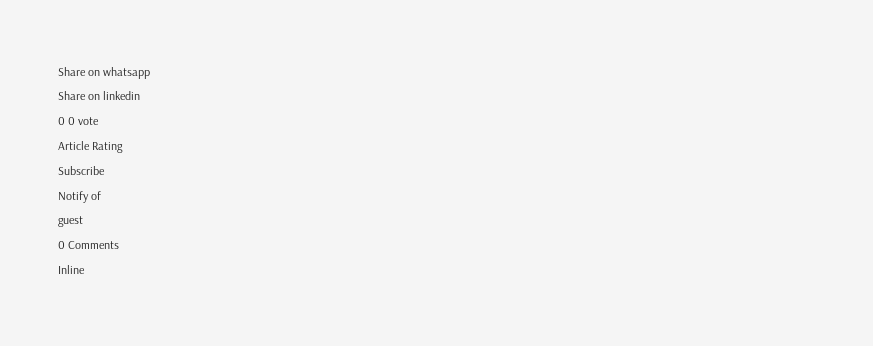Share on whatsapp
Share on linkedin
0 0 vote
Article Rating
Subscribe
Notify of
guest
0 Comments
Inline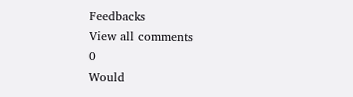Feedbacks
View all comments
0
Would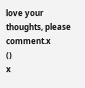love your thoughts, please comment.x
()
x